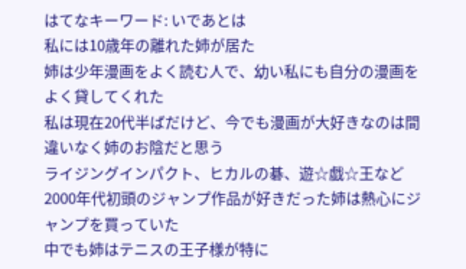はてなキーワード: いであとは
私には10歳年の離れた姉が居た
姉は少年漫画をよく読む人で、幼い私にも自分の漫画をよく貸してくれた
私は現在20代半ばだけど、今でも漫画が大好きなのは間違いなく姉のお陰だと思う
ライジングインパクト、ヒカルの碁、遊☆戯☆王など2000年代初頭のジャンプ作品が好きだった姉は熱心にジャンプを買っていた
中でも姉はテニスの王子様が特に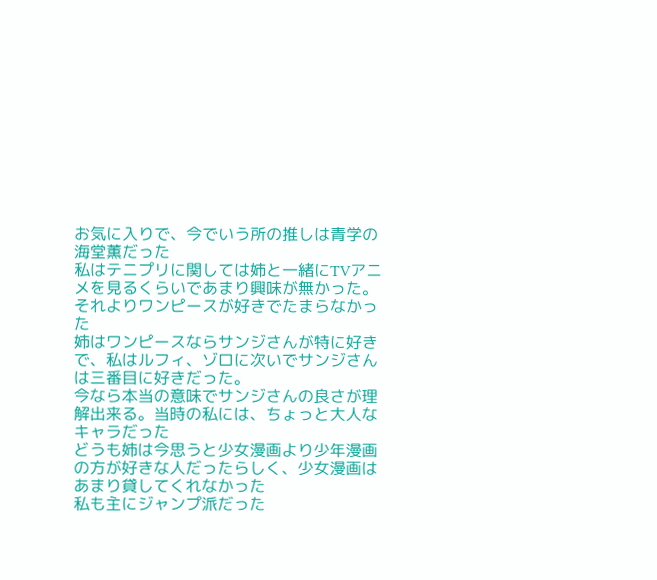お気に入りで、今でいう所の推しは青学の海堂薫だった
私はテニプリに関しては姉と一緒にTVアニメを見るくらいであまり興味が無かった。それよりワンピースが好きでたまらなかった
姉はワンピースならサンジさんが特に好きで、私はルフィ、ゾロに次いでサンジさんは三番目に好きだった。
今なら本当の意味でサンジさんの良さが理解出来る。当時の私には、ちょっと大人なキャラだった
どうも姉は今思うと少女漫画より少年漫画の方が好きな人だったらしく、少女漫画はあまり貸してくれなかった
私も主にジャンプ派だった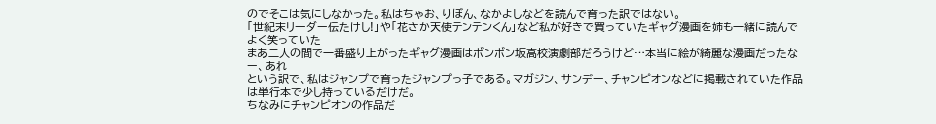のでそこは気にしなかった。私はちゃお、りぼん、なかよしなどを読んで育った訳ではない。
「世紀末リーダー伝たけし!」や「花さか天使テンテンくん」など私が好きで買っていたギャグ漫画を姉も一緒に読んでよく笑っていた
まあ二人の間で一番盛り上がったギャグ漫画はボンボン坂高校演劇部だろうけど…本当に絵が綺麗な漫画だったなー、あれ
という訳で、私はジャンプで育ったジャンプっ子である。マガジン、サンデー、チャンピオンなどに掲載されていた作品は単行本で少し持っているだけだ。
ちなみにチャンピオンの作品だ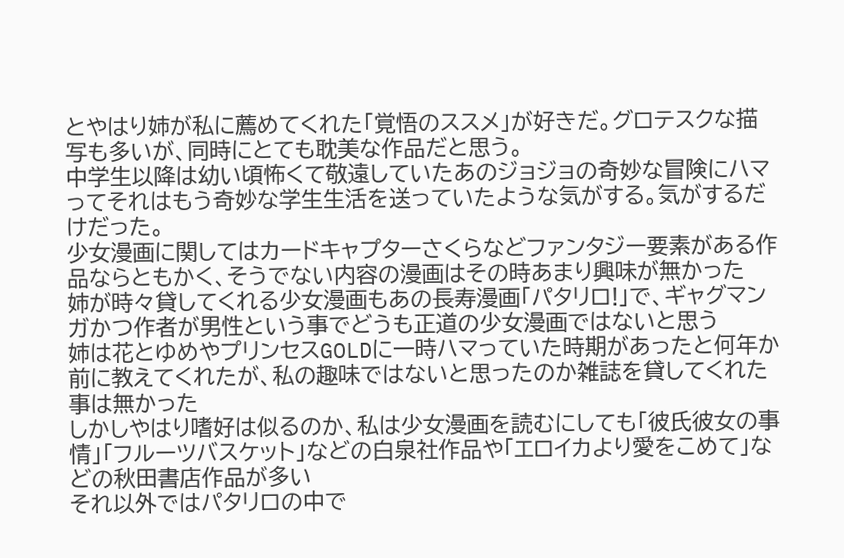とやはり姉が私に薦めてくれた「覚悟のススメ」が好きだ。グロテスクな描写も多いが、同時にとても耽美な作品だと思う。
中学生以降は幼い頃怖くて敬遠していたあのジョジョの奇妙な冒険にハマってそれはもう奇妙な学生生活を送っていたような気がする。気がするだけだった。
少女漫画に関してはカードキャプターさくらなどファンタジー要素がある作品ならともかく、そうでない内容の漫画はその時あまり興味が無かった
姉が時々貸してくれる少女漫画もあの長寿漫画「パタリロ!」で、ギャグマンガかつ作者が男性という事でどうも正道の少女漫画ではないと思う
姉は花とゆめやプリンセスGOLDに一時ハマっていた時期があったと何年か前に教えてくれたが、私の趣味ではないと思ったのか雑誌を貸してくれた事は無かった
しかしやはり嗜好は似るのか、私は少女漫画を読むにしても「彼氏彼女の事情」「フルーツバスケット」などの白泉社作品や「エロイカより愛をこめて」などの秋田書店作品が多い
それ以外ではパタリロの中で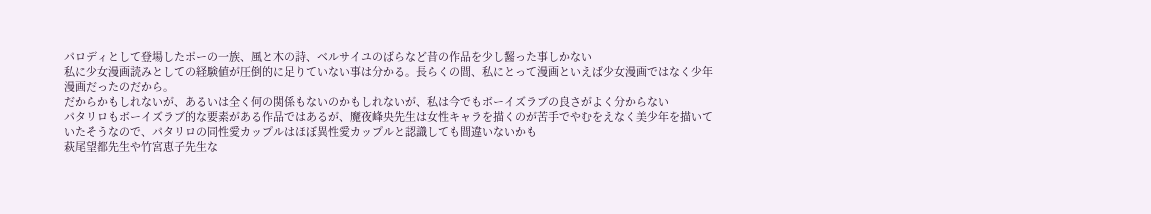パロディとして登場したポーの一族、風と木の詩、ベルサイユのばらなど昔の作品を少し齧った事しかない
私に少女漫画読みとしての経験値が圧倒的に足りていない事は分かる。長らくの間、私にとって漫画といえば少女漫画ではなく少年漫画だったのだから。
だからかもしれないが、あるいは全く何の関係もないのかもしれないが、私は今でもボーイズラブの良さがよく分からない
パタリロもボーイズラブ的な要素がある作品ではあるが、魔夜峰央先生は女性キャラを描くのが苦手でやむをえなく美少年を描いていたそうなので、パタリロの同性愛カップルはほぼ異性愛カップルと認識しても間違いないかも
萩尾望都先生や竹宮恵子先生な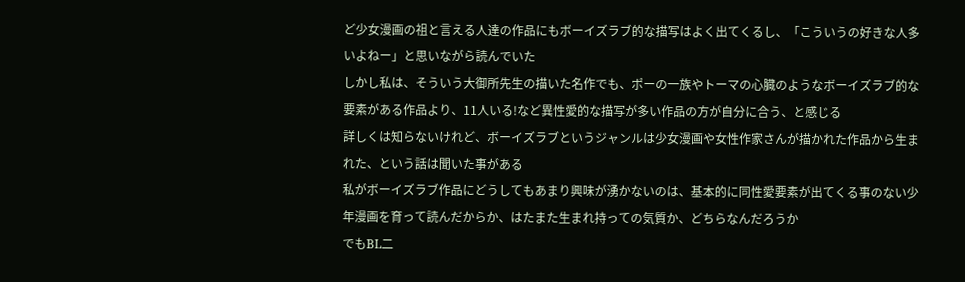ど少女漫画の祖と言える人達の作品にもボーイズラブ的な描写はよく出てくるし、「こういうの好きな人多いよねー」と思いながら読んでいた
しかし私は、そういう大御所先生の描いた名作でも、ポーの一族やトーマの心臓のようなボーイズラブ的な要素がある作品より、11人いる!など異性愛的な描写が多い作品の方が自分に合う、と感じる
詳しくは知らないけれど、ボーイズラブというジャンルは少女漫画や女性作家さんが描かれた作品から生まれた、という話は聞いた事がある
私がボーイズラブ作品にどうしてもあまり興味が湧かないのは、基本的に同性愛要素が出てくる事のない少年漫画を育って読んだからか、はたまた生まれ持っての気質か、どちらなんだろうか
でもBL二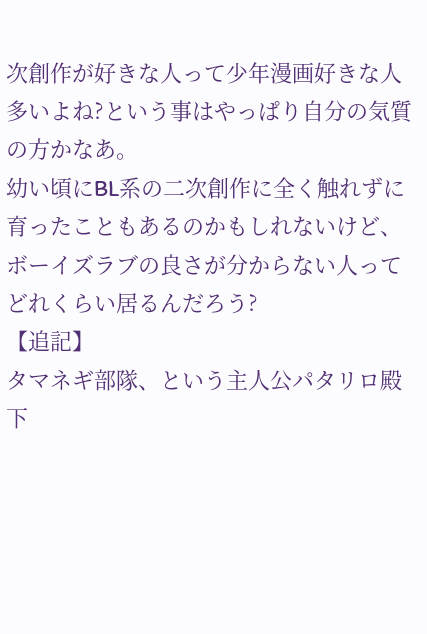次創作が好きな人って少年漫画好きな人多いよね?という事はやっぱり自分の気質の方かなあ。
幼い頃にBL系の二次創作に全く触れずに育ったこともあるのかもしれないけど、ボーイズラブの良さが分からない人ってどれくらい居るんだろう?
【追記】
タマネギ部隊、という主人公パタリロ殿下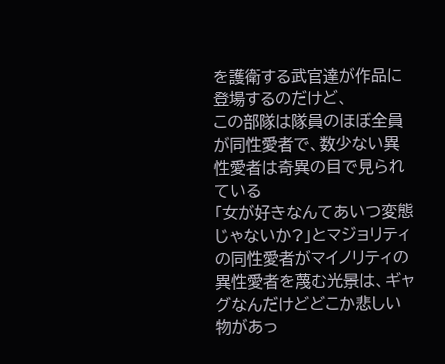を護衛する武官達が作品に登場するのだけど、
この部隊は隊員のほぼ全員が同性愛者で、数少ない異性愛者は奇異の目で見られている
「女が好きなんてあいつ変態じゃないか?」とマジョリティの同性愛者がマイノリティの異性愛者を蔑む光景は、ギャグなんだけどどこか悲しい物があっ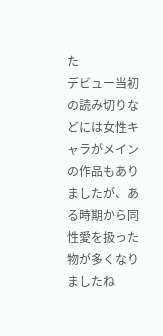た
デビュー当初の読み切りなどには女性キャラがメインの作品もありましたが、ある時期から同性愛を扱った物が多くなりましたね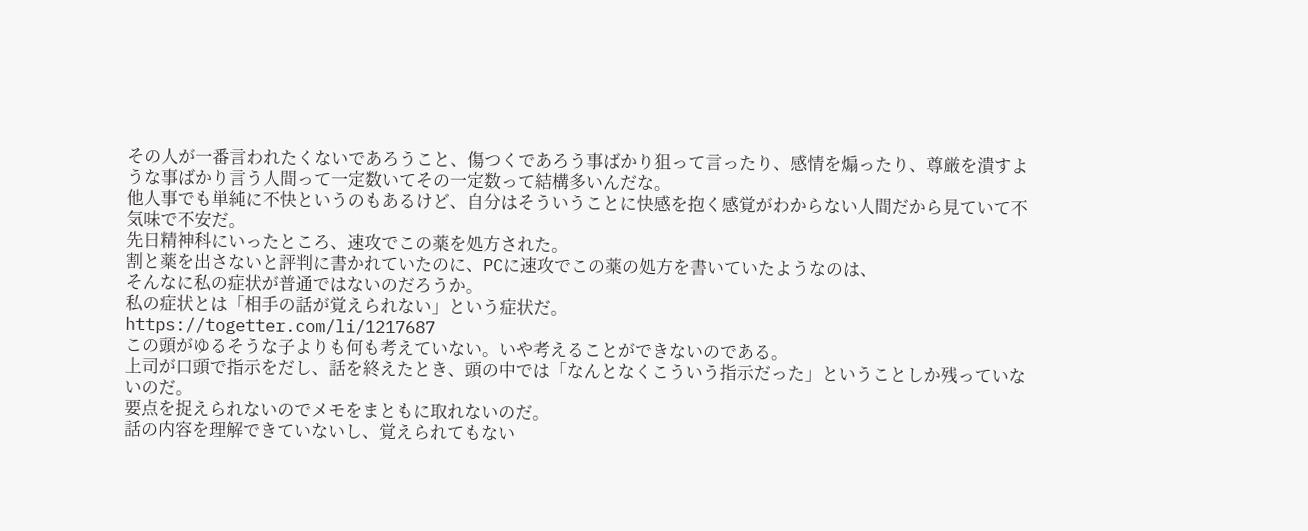その人が一番言われたくないであろうこと、傷つくであろう事ばかり狙って言ったり、感情を煽ったり、尊厳を潰すような事ばかり言う人間って一定数いてその一定数って結構多いんだな。
他人事でも単純に不快というのもあるけど、自分はそういうことに快感を抱く感覚がわからない人間だから見ていて不気味で不安だ。
先日精神科にいったところ、速攻でこの薬を処方された。
割と薬を出さないと評判に書かれていたのに、PCに速攻でこの薬の処方を書いていたようなのは、
そんなに私の症状が普通ではないのだろうか。
私の症状とは「相手の話が覚えられない」という症状だ。
https://togetter.com/li/1217687
この頭がゆるそうな子よりも何も考えていない。いや考えることができないのである。
上司が口頭で指示をだし、話を終えたとき、頭の中では「なんとなくこういう指示だった」ということしか残っていないのだ。
要点を捉えられないのでメモをまともに取れないのだ。
話の内容を理解できていないし、覚えられてもない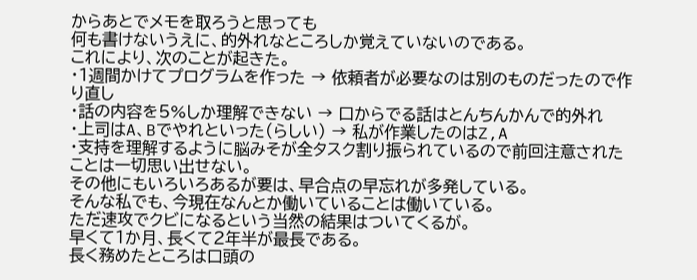からあとでメモを取ろうと思っても
何も書けないうえに、的外れなところしか覚えていないのである。
これにより、次のことが起きた。
・1週間かけてプログラムを作った → 依頼者が必要なのは別のものだったので作り直し
・話の内容を5%しか理解できない → 口からでる話はとんちんかんで的外れ
・上司はA、Bでやれといった(らしい) → 私が作業したのはZ,A
・支持を理解するように脳みそが全タスク割り振られているので前回注意されたことは一切思い出せない。
その他にもいろいろあるが要は、早合点の早忘れが多発している。
そんな私でも、今現在なんとか働いていることは働いている。
ただ速攻でクビになるという当然の結果はついてくるが。
早くて1か月、長くて2年半が最長である。
長く務めたところは口頭の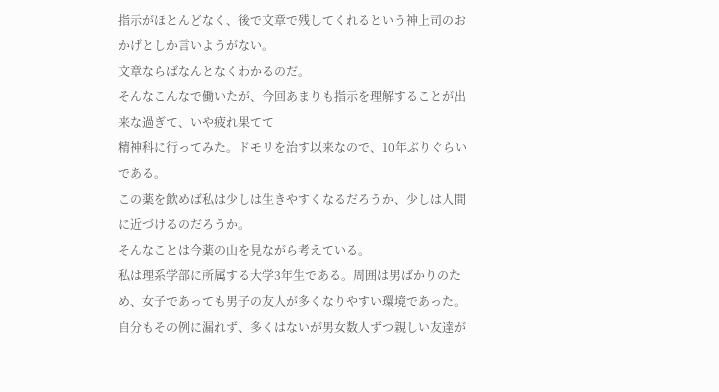指示がほとんどなく、後で文章で残してくれるという神上司のおかげとしか言いようがない。
文章ならばなんとなくわかるのだ。
そんなこんなで働いたが、今回あまりも指示を理解することが出来な過ぎて、いや疲れ果てて
精神科に行ってみた。ドモリを治す以来なので、10年ぶりぐらいである。
この薬を飲めば私は少しは生きやすくなるだろうか、少しは人間に近づけるのだろうか。
そんなことは今薬の山を見ながら考えている。
私は理系学部に所属する大学3年生である。周囲は男ばかりのため、女子であっても男子の友人が多くなりやすい環境であった。自分もその例に漏れず、多くはないが男女数人ずつ親しい友達が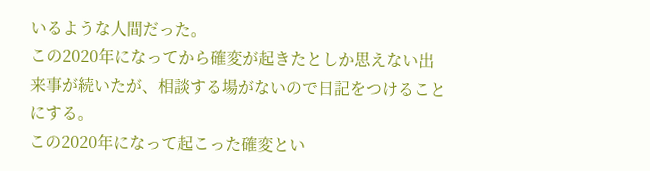いるような人間だった。
この2020年になってから確変が起きたとしか思えない出来事が続いたが、相談する場がないので日記をつけることにする。
この2020年になって起こった確変とい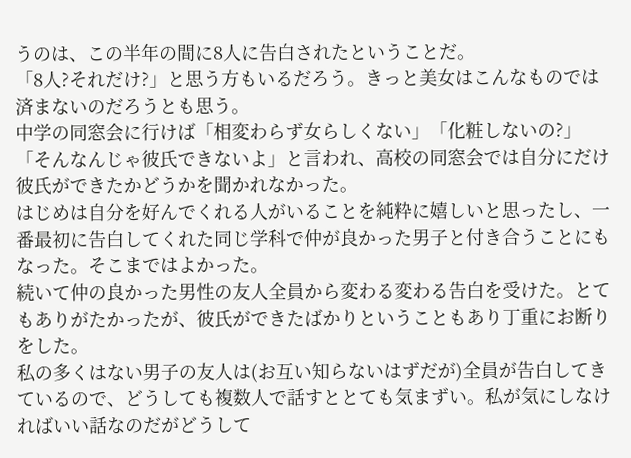うのは、この半年の間に8人に告白されたということだ。
「8人?それだけ?」と思う方もいるだろう。きっと美女はこんなものでは済まないのだろうとも思う。
中学の同窓会に行けば「相変わらず女らしくない」「化粧しないの?」「そんなんじゃ彼氏できないよ」と言われ、高校の同窓会では自分にだけ彼氏ができたかどうかを聞かれなかった。
はじめは自分を好んでくれる人がいることを純粋に嬉しいと思ったし、一番最初に告白してくれた同じ学科で仲が良かった男子と付き合うことにもなった。そこまではよかった。
続いて仲の良かった男性の友人全員から変わる変わる告白を受けた。とてもありがたかったが、彼氏ができたばかりということもあり丁重にお断りをした。
私の多くはない男子の友人は(お互い知らないはずだが)全員が告白してきているので、どうしても複数人で話すととても気まずい。私が気にしなければいい話なのだがどうして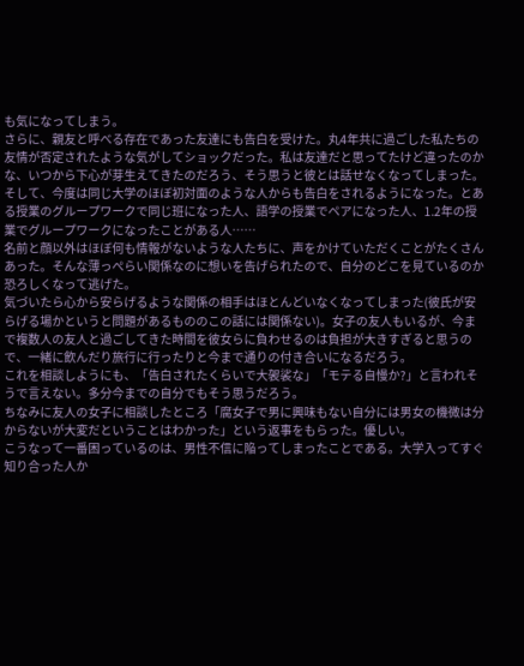も気になってしまう。
さらに、親友と呼べる存在であった友達にも告白を受けた。丸4年共に過ごした私たちの友情が否定されたような気がしてショックだった。私は友達だと思ってたけど違ったのかな、いつから下心が芽生えてきたのだろう、そう思うと彼とは話せなくなってしまった。
そして、今度は同じ大学のほぼ初対面のような人からも告白をされるようになった。とある授業のグループワークで同じ班になった人、語学の授業でペアになった人、1.2年の授業でグループワークになったことがある人……
名前と顔以外はほぼ何も情報がないような人たちに、声をかけていただくことがたくさんあった。そんな薄っぺらい関係なのに想いを告げられたので、自分のどこを見ているのか恐ろしくなって逃げた。
気づいたら心から安らげるような関係の相手はほとんどいなくなってしまった(彼氏が安らげる場かというと問題があるもののこの話には関係ない)。女子の友人もいるが、今まで複数人の友人と過ごしてきた時間を彼女らに負わせるのは負担が大きすぎると思うので、一緒に飲んだり旅行に行ったりと今まで通りの付き合いになるだろう。
これを相談しようにも、「告白されたくらいで大袈裟な」「モテる自慢か?」と言われそうで言えない。多分今までの自分でもそう思うだろう。
ちなみに友人の女子に相談したところ「腐女子で男に興味もない自分には男女の機微は分からないが大変だということはわかった」という返事をもらった。優しい。
こうなって一番困っているのは、男性不信に陥ってしまったことである。大学入ってすぐ知り合った人か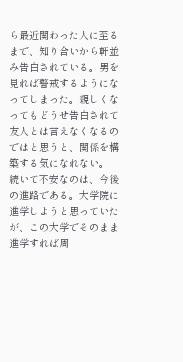ら最近関わった人に至るまで、知り合いから軒並み告白されている。男を見れば警戒するようになってしまった。親しくなってもどうせ告白されて友人とは言えなくなるのではと思うと、関係を構築する気になれない。
続いて不安なのは、今後の進路である。大学院に進学しようと思っていたが、この大学でそのまま進学すれば周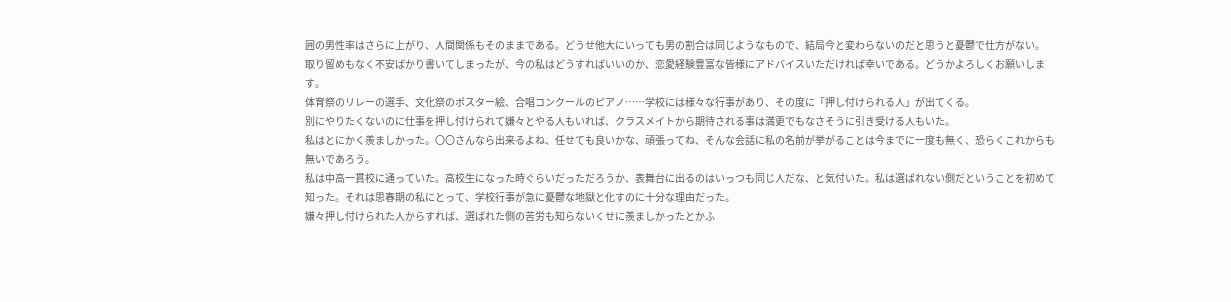囲の男性率はさらに上がり、人間関係もそのままである。どうせ他大にいっても男の割合は同じようなもので、結局今と変わらないのだと思うと憂鬱で仕方がない。
取り留めもなく不安ばかり書いてしまったが、今の私はどうすればいいのか、恋愛経験豊富な皆様にアドバイスいただければ幸いである。どうかよろしくお願いします。
体育祭のリレーの選手、文化祭のポスター絵、合唱コンクールのピアノ……学校には様々な行事があり、その度に「押し付けられる人」が出てくる。
別にやりたくないのに仕事を押し付けられて嫌々とやる人もいれば、クラスメイトから期待される事は満更でもなさそうに引き受ける人もいた。
私はとにかく羨ましかった。〇〇さんなら出来るよね、任せても良いかな、頑張ってね、そんな会話に私の名前が挙がることは今までに一度も無く、恐らくこれからも無いであろう。
私は中高一貫校に通っていた。高校生になった時ぐらいだっただろうか、表舞台に出るのはいっつも同じ人だな、と気付いた。私は選ばれない側だということを初めて知った。それは思春期の私にとって、学校行事が急に憂鬱な地獄と化すのに十分な理由だった。
嫌々押し付けられた人からすれば、選ばれた側の苦労も知らないくせに羨ましかったとかふ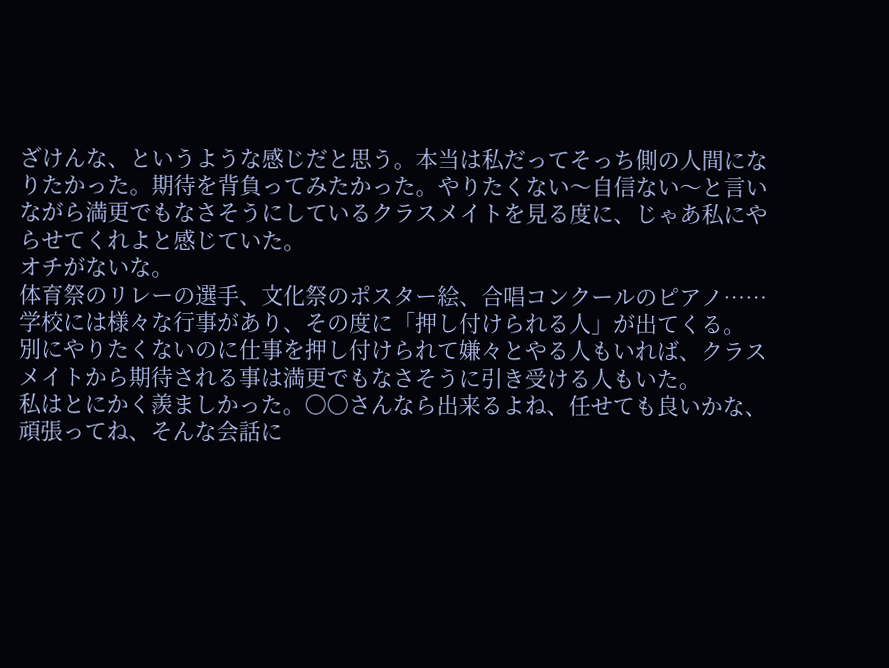ざけんな、というような感じだと思う。本当は私だってそっち側の人間になりたかった。期待を背負ってみたかった。やりたくない〜自信ない〜と言いながら満更でもなさそうにしているクラスメイトを見る度に、じゃあ私にやらせてくれよと感じていた。
オチがないな。
体育祭のリレーの選手、文化祭のポスター絵、合唱コンクールのピアノ……学校には様々な行事があり、その度に「押し付けられる人」が出てくる。
別にやりたくないのに仕事を押し付けられて嫌々とやる人もいれば、クラスメイトから期待される事は満更でもなさそうに引き受ける人もいた。
私はとにかく羨ましかった。〇〇さんなら出来るよね、任せても良いかな、頑張ってね、そんな会話に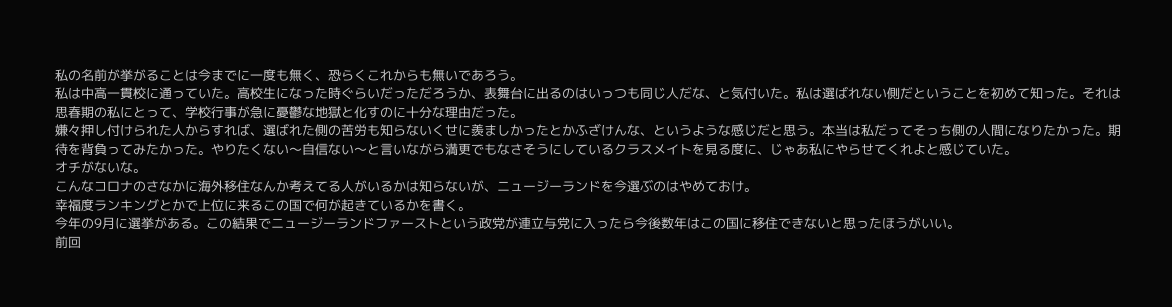私の名前が挙がることは今までに一度も無く、恐らくこれからも無いであろう。
私は中高一貫校に通っていた。高校生になった時ぐらいだっただろうか、表舞台に出るのはいっつも同じ人だな、と気付いた。私は選ばれない側だということを初めて知った。それは思春期の私にとって、学校行事が急に憂鬱な地獄と化すのに十分な理由だった。
嫌々押し付けられた人からすれば、選ばれた側の苦労も知らないくせに羨ましかったとかふざけんな、というような感じだと思う。本当は私だってそっち側の人間になりたかった。期待を背負ってみたかった。やりたくない〜自信ない〜と言いながら満更でもなさそうにしているクラスメイトを見る度に、じゃあ私にやらせてくれよと感じていた。
オチがないな。
こんなコロナのさなかに海外移住なんか考えてる人がいるかは知らないが、ニュージーランドを今選ぶのはやめておけ。
幸福度ランキングとかで上位に来るこの国で何が起きているかを書く。
今年の9月に選挙がある。この結果でニュージーランドファーストという政党が連立与党に入ったら今後数年はこの国に移住できないと思ったほうがいい。
前回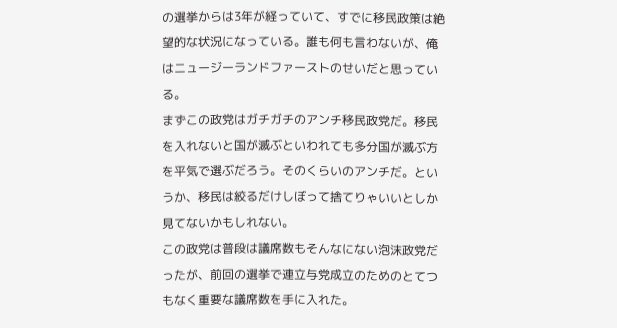の選挙からは3年が経っていて、すでに移民政策は絶望的な状況になっている。誰も何も言わないが、俺はニュージーランドファーストのせいだと思っている。
まずこの政党はガチガチのアンチ移民政党だ。移民を入れないと国が滅ぶといわれても多分国が滅ぶ方を平気で選ぶだろう。そのくらいのアンチだ。というか、移民は絞るだけしぼって捨てりゃいいとしか見てないかもしれない。
この政党は普段は議席数もそんなにない泡沫政党だったが、前回の選挙で連立与党成立のためのとてつもなく重要な議席数を手に入れた。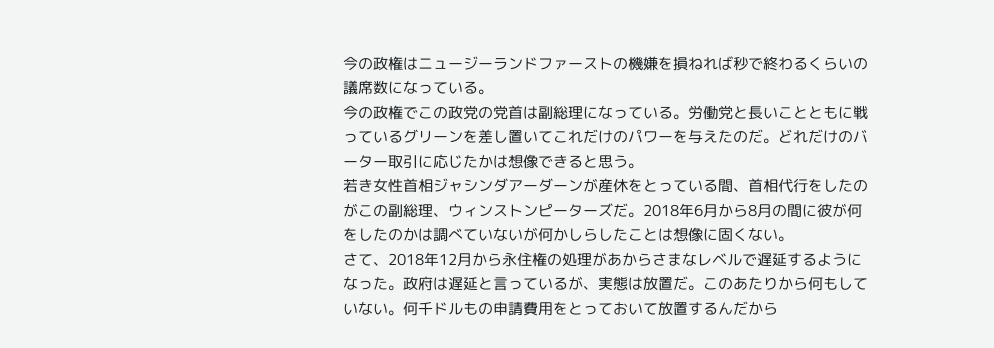今の政権はニュージーランドファーストの機嫌を損ねれば秒で終わるくらいの議席数になっている。
今の政権でこの政党の党首は副総理になっている。労働党と長いことともに戦っているグリーンを差し置いてこれだけのパワーを与えたのだ。どれだけのバーター取引に応じたかは想像できると思う。
若き女性首相ジャシンダアーダーンが産休をとっている間、首相代行をしたのがこの副総理、ウィンストンピーターズだ。2018年6月から8月の間に彼が何をしたのかは調べていないが何かしらしたことは想像に固くない。
さて、2018年12月から永住権の処理があからさまなレベルで遅延するようになった。政府は遅延と言っているが、実態は放置だ。このあたりから何もしていない。何千ドルもの申請費用をとっておいて放置するんだから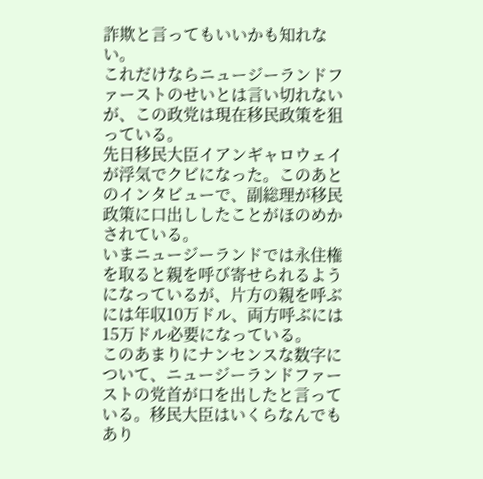詐欺と言ってもいいかも知れない。
これだけならニュージーランドファーストのせいとは言い切れないが、この政党は現在移民政策を狙っている。
先日移民大臣イアンギャロウェイが浮気でクビになった。このあとのインタビューで、副総理が移民政策に口出ししたことがほのめかされている。
いまニュージーランドでは永住権を取ると親を呼び寄せられるようになっているが、片方の親を呼ぶには年収10万ドル、両方呼ぶには15万ドル必要になっている。
このあまりにナンセンスな数字について、ニュージーランドファーストの党首が口を出したと言っている。移民大臣はいくらなんでもあり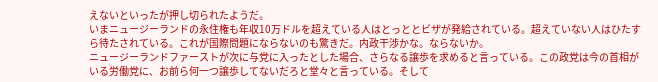えないといったが押し切られたようだ。
いまニュージーランドの永住権も年収10万ドルを超えている人はとっととビザが発給されている。超えていない人はひたすら待たされている。これが国際問題にならないのも驚きだ。内政干渉かな。ならないか。
ニュージーランドファーストが次に与党に入ったとした場合、さらなる譲歩を求めると言っている。この政党は今の首相がいる労働党に、お前ら何一つ譲歩してないだろと堂々と言っている。そして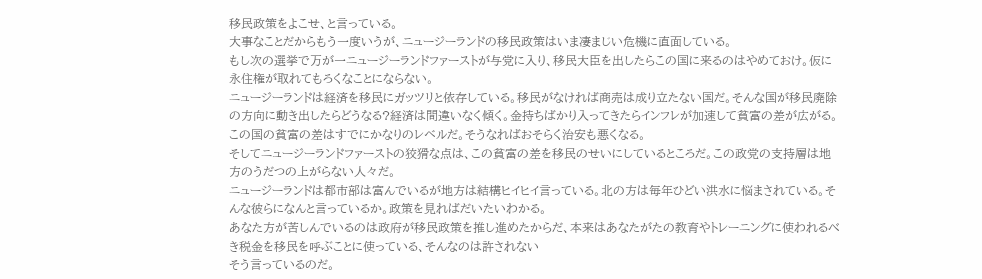移民政策をよこせ、と言っている。
大事なことだからもう一度いうが、ニュージーランドの移民政策はいま凄まじい危機に直面している。
もし次の選挙で万が一ニュージーランドファーストが与党に入り、移民大臣を出したらこの国に来るのはやめておけ。仮に永住権が取れてもろくなことにならない。
ニュージーランドは経済を移民にガッツリと依存している。移民がなければ商売は成り立たない国だ。そんな国が移民廃除の方向に動き出したらどうなる?経済は間違いなく傾く。金持ちばかり入ってきたらインフレが加速して貧富の差が広がる。この国の貧富の差はすでにかなりのレベルだ。そうなればおそらく治安も悪くなる。
そしてニュージーランドファーストの狡猾な点は、この貧富の差を移民のせいにしているところだ。この政党の支持層は地方のうだつの上がらない人々だ。
ニュージーランドは都市部は富んでいるが地方は結構ヒイヒイ言っている。北の方は毎年ひどい洪水に悩まされている。そんな彼らになんと言っているか。政策を見ればだいたいわかる。
あなた方が苦しんでいるのは政府が移民政策を推し進めたからだ、本来はあなたがたの教育やトレーニングに使われるべき税金を移民を呼ぶことに使っている、そんなのは許されない
そう言っているのだ。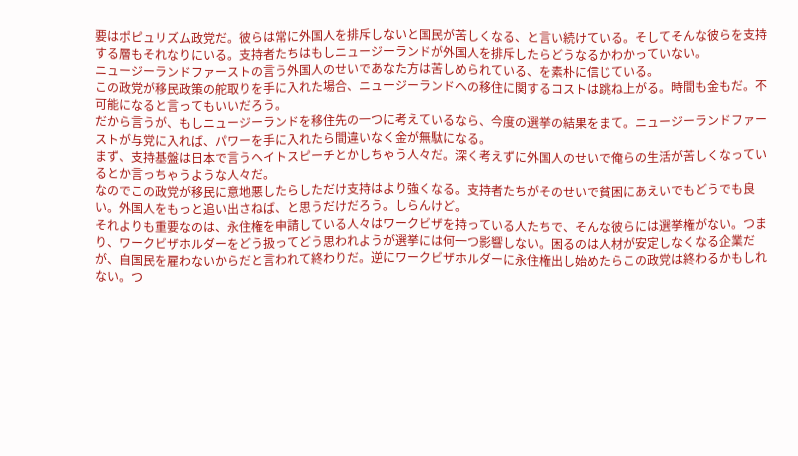要はポピュリズム政党だ。彼らは常に外国人を排斥しないと国民が苦しくなる、と言い続けている。そしてそんな彼らを支持する層もそれなりにいる。支持者たちはもしニュージーランドが外国人を排斥したらどうなるかわかっていない。
ニュージーランドファーストの言う外国人のせいであなた方は苦しめられている、を素朴に信じている。
この政党が移民政策の舵取りを手に入れた場合、ニュージーランドへの移住に関するコストは跳ね上がる。時間も金もだ。不可能になると言ってもいいだろう。
だから言うが、もしニュージーランドを移住先の一つに考えているなら、今度の選挙の結果をまて。ニュージーランドファーストが与党に入れば、パワーを手に入れたら間違いなく金が無駄になる。
まず、支持基盤は日本で言うヘイトスピーチとかしちゃう人々だ。深く考えずに外国人のせいで俺らの生活が苦しくなっているとか言っちゃうような人々だ。
なのでこの政党が移民に意地悪したらしただけ支持はより強くなる。支持者たちがそのせいで貧困にあえいでもどうでも良い。外国人をもっと追い出さねば、と思うだけだろう。しらんけど。
それよりも重要なのは、永住権を申請している人々はワークビザを持っている人たちで、そんな彼らには選挙権がない。つまり、ワークビザホルダーをどう扱ってどう思われようが選挙には何一つ影響しない。困るのは人材が安定しなくなる企業だが、自国民を雇わないからだと言われて終わりだ。逆にワークビザホルダーに永住権出し始めたらこの政党は終わるかもしれない。つ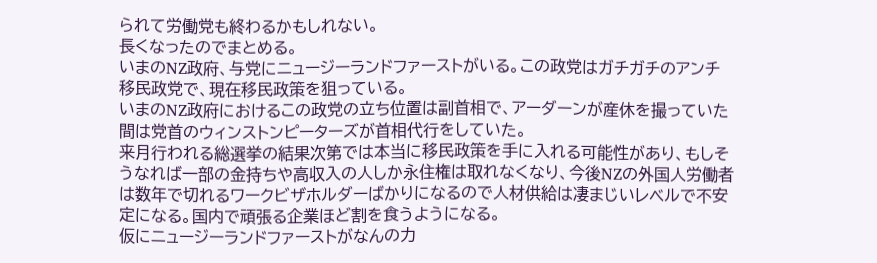られて労働党も終わるかもしれない。
長くなったのでまとめる。
いまのNZ政府、与党にニュージーランドファーストがいる。この政党はガチガチのアンチ移民政党で、現在移民政策を狙っている。
いまのNZ政府におけるこの政党の立ち位置は副首相で、アーダーンが産休を撮っていた間は党首のウィンストンピーターズが首相代行をしていた。
来月行われる総選挙の結果次第では本当に移民政策を手に入れる可能性があり、もしそうなれば一部の金持ちや高収入の人しか永住権は取れなくなり、今後NZの外国人労働者は数年で切れるワークビザホルダーばかりになるので人材供給は凄まじいレベルで不安定になる。国内で頑張る企業ほど割を食うようになる。
仮にニュージーランドファーストがなんの力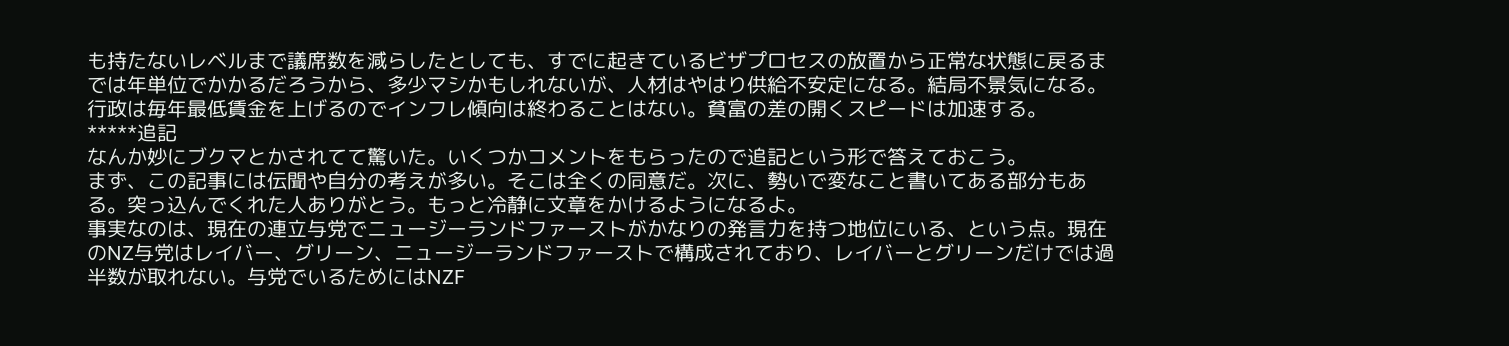も持たないレベルまで議席数を減らしたとしても、すでに起きているビザプロセスの放置から正常な状態に戻るまでは年単位でかかるだろうから、多少マシかもしれないが、人材はやはり供給不安定になる。結局不景気になる。
行政は毎年最低賃金を上げるのでインフレ傾向は終わることはない。貧富の差の開くスピードは加速する。
*****追記
なんか妙にブクマとかされてて驚いた。いくつかコメントをもらったので追記という形で答えておこう。
まず、この記事には伝聞や自分の考えが多い。そこは全くの同意だ。次に、勢いで変なこと書いてある部分もある。突っ込んでくれた人ありがとう。もっと冷静に文章をかけるようになるよ。
事実なのは、現在の連立与党でニュージーランドファーストがかなりの発言力を持つ地位にいる、という点。現在のNZ与党はレイバー、グリーン、ニュージーランドファーストで構成されており、レイバーとグリーンだけでは過半数が取れない。与党でいるためにはNZF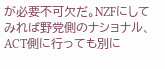が必要不可欠だ。NZFにしてみれば野党側のナショナル、ACT側に行っても別に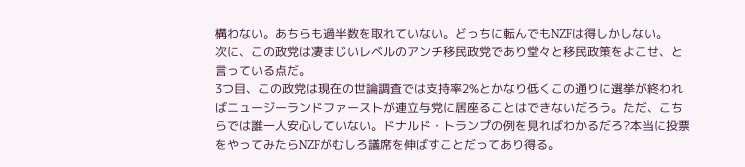構わない。あちらも過半数を取れていない。どっちに転んでもNZFは得しかしない。
次に、この政党は凄まじいレベルのアンチ移民政党であり堂々と移民政策をよこせ、と言っている点だ。
3つ目、この政党は現在の世論調査では支持率2%とかなり低くこの通りに選挙が終わればニュージーランドファーストが連立与党に居座ることはできないだろう。ただ、こちらでは誰一人安心していない。ドナルド・トランプの例を見ればわかるだろ?本当に投票をやってみたらNZFがむしろ議席を伸ばすことだってあり得る。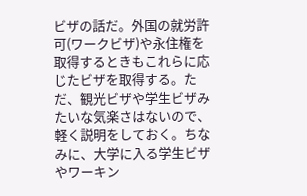ビザの話だ。外国の就労許可(ワークビザ)や永住権を取得するときもこれらに応じたビザを取得する。ただ、観光ビザや学生ビザみたいな気楽さはないので、軽く説明をしておく。ちなみに、大学に入る学生ビザやワーキン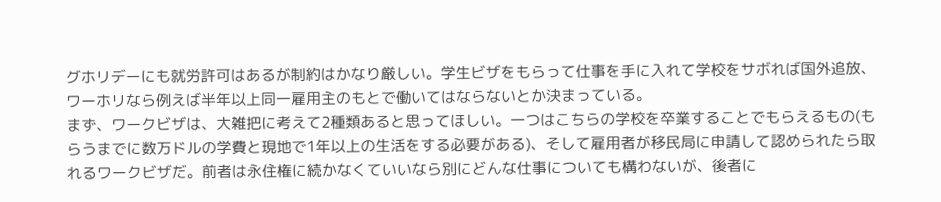グホリデーにも就労許可はあるが制約はかなり厳しい。学生ビザをもらって仕事を手に入れて学校をサボれば国外追放、ワーホリなら例えば半年以上同一雇用主のもとで働いてはならないとか決まっている。
まず、ワークビザは、大雑把に考えて2種類あると思ってほしい。一つはこちらの学校を卒業することでもらえるもの(もらうまでに数万ドルの学費と現地で1年以上の生活をする必要がある)、そして雇用者が移民局に申請して認められたら取れるワークビザだ。前者は永住権に続かなくていいなら別にどんな仕事についても構わないが、後者に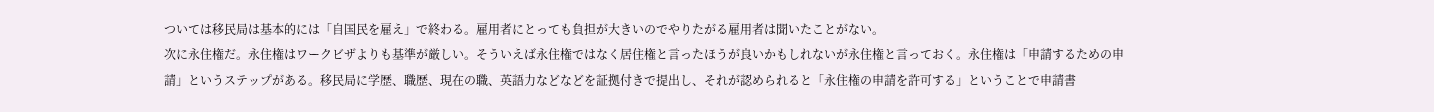ついては移民局は基本的には「自国民を雇え」で終わる。雇用者にとっても負担が大きいのでやりたがる雇用者は聞いたことがない。
次に永住権だ。永住権はワークビザよりも基準が厳しい。そういえば永住権ではなく居住権と言ったほうが良いかもしれないが永住権と言っておく。永住権は「申請するための申請」というステップがある。移民局に学歴、職歴、現在の職、英語力などなどを証拠付きで提出し、それが認められると「永住権の申請を許可する」ということで申請書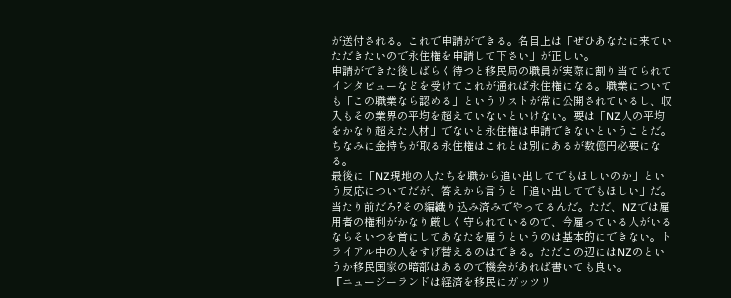が送付される。これで申請ができる。名目上は「ぜひあなたに来ていただきたいので永住権を申請して下さい」が正しい。
申請ができた後しばらく待つと移民局の職員が実際に割り当てられてインタビューなどを受けてこれが通れば永住権になる。職業についても「この職業なら認める」というリストが常に公開されているし、収入もその業界の平均を超えていないといけない。要は「NZ人の平均をかなり超えた人材」でないと永住権は申請できないということだ。ちなみに金持ちが取る永住権はこれとは別にあるが数億円必要になる。
最後に「NZ現地の人たちを職から追い出してでもほしいのか」という反応についてだが、答えから言うと「追い出してでもほしい」だ。当たり前だろ?その編織り込み済みでやってるんだ。ただ、NZでは雇用者の権利がかなり厳しく守られているので、今雇っている人がいるならそいつを首にしてあなたを雇うというのは基本的にできない。トライアル中の人をすげ替えるのはできる。ただこの辺にはNZのというか移民国家の暗部はあるので機会があれば書いても良い。
『ニュージーランドは経済を移民にガッツリ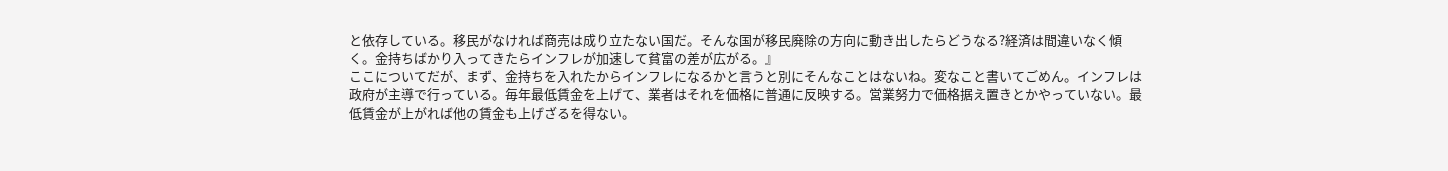と依存している。移民がなければ商売は成り立たない国だ。そんな国が移民廃除の方向に動き出したらどうなる?経済は間違いなく傾く。金持ちばかり入ってきたらインフレが加速して貧富の差が広がる。』
ここについてだが、まず、金持ちを入れたからインフレになるかと言うと別にそんなことはないね。変なこと書いてごめん。インフレは政府が主導で行っている。毎年最低賃金を上げて、業者はそれを価格に普通に反映する。営業努力で価格据え置きとかやっていない。最低賃金が上がれば他の賃金も上げざるを得ない。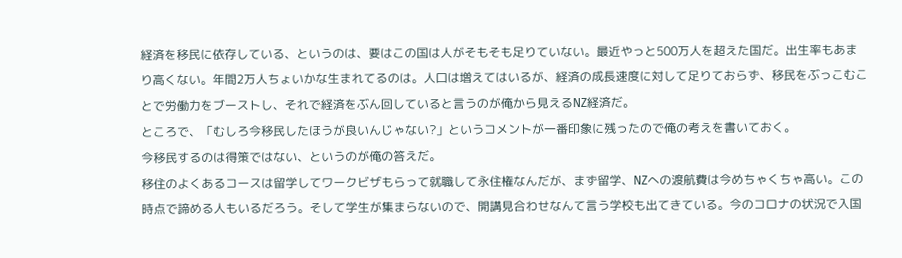経済を移民に依存している、というのは、要はこの国は人がそもそも足りていない。最近やっと500万人を超えた国だ。出生率もあまり高くない。年間2万人ちょいかな生まれてるのは。人口は増えてはいるが、経済の成長速度に対して足りておらず、移民をぶっこむことで労働力をブーストし、それで経済をぶん回していると言うのが俺から見えるNZ経済だ。
ところで、「むしろ今移民したほうが良いんじゃない?」というコメントが一番印象に残ったので俺の考えを書いておく。
今移民するのは得策ではない、というのが俺の答えだ。
移住のよくあるコースは留学してワークビザもらって就職して永住権なんだが、まず留学、NZへの渡航費は今めちゃくちゃ高い。この時点で諦める人もいるだろう。そして学生が集まらないので、開講見合わせなんて言う学校も出てきている。今のコロナの状況で入国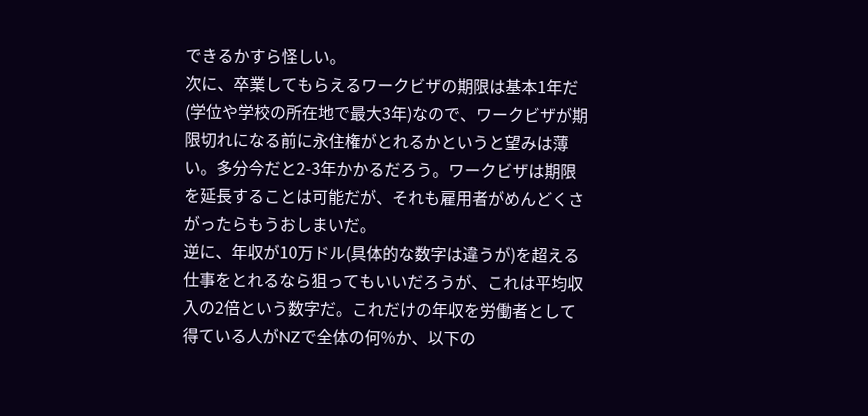できるかすら怪しい。
次に、卒業してもらえるワークビザの期限は基本1年だ(学位や学校の所在地で最大3年)なので、ワークビザが期限切れになる前に永住権がとれるかというと望みは薄い。多分今だと2-3年かかるだろう。ワークビザは期限を延長することは可能だが、それも雇用者がめんどくさがったらもうおしまいだ。
逆に、年収が10万ドル(具体的な数字は違うが)を超える仕事をとれるなら狙ってもいいだろうが、これは平均収入の2倍という数字だ。これだけの年収を労働者として得ている人がNZで全体の何%か、以下の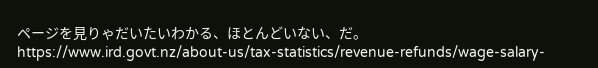ページを見りゃだいたいわかる、ほとんどいない、だ。
https://www.ird.govt.nz/about-us/tax-statistics/revenue-refunds/wage-salary-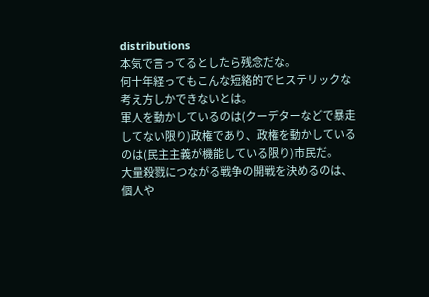distributions
本気で言ってるとしたら残念だな。
何十年経ってもこんな短絡的でヒステリックな考え方しかできないとは。
軍人を動かしているのは(クーデターなどで暴走してない限り)政権であり、政権を動かしているのは(民主主義が機能している限り)市民だ。
大量殺戮につながる戦争の開戦を決めるのは、個人や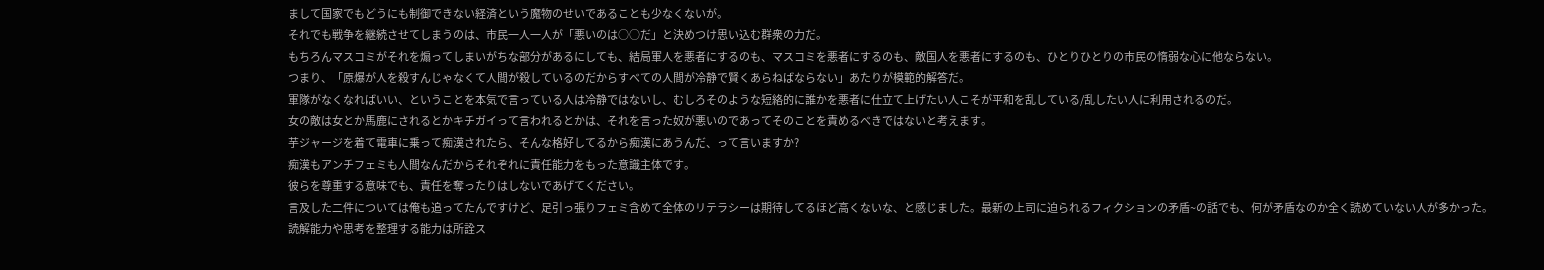まして国家でもどうにも制御できない経済という魔物のせいであることも少なくないが。
それでも戦争を継続させてしまうのは、市民一人一人が「悪いのは○○だ」と決めつけ思い込む群衆の力だ。
もちろんマスコミがそれを煽ってしまいがちな部分があるにしても、結局軍人を悪者にするのも、マスコミを悪者にするのも、敵国人を悪者にするのも、ひとりひとりの市民の惰弱な心に他ならない。
つまり、「原爆が人を殺すんじゃなくて人間が殺しているのだからすべての人間が冷静で賢くあらねばならない」あたりが模範的解答だ。
軍隊がなくなればいい、ということを本気で言っている人は冷静ではないし、むしろそのような短絡的に誰かを悪者に仕立て上げたい人こそが平和を乱している/乱したい人に利用されるのだ。
女の敵は女とか馬鹿にされるとかキチガイって言われるとかは、それを言った奴が悪いのであってそのことを責めるべきではないと考えます。
芋ジャージを着て電車に乗って痴漢されたら、そんな格好してるから痴漢にあうんだ、って言いますか?
痴漢もアンチフェミも人間なんだからそれぞれに責任能力をもった意識主体です。
彼らを尊重する意味でも、責任を奪ったりはしないであげてください。
言及した二件については俺も追ってたんですけど、足引っ張りフェミ含めて全体のリテラシーは期待してるほど高くないな、と感じました。最新の上司に迫られるフィクションの矛盾~の話でも、何が矛盾なのか全く読めていない人が多かった。
読解能力や思考を整理する能力は所詮ス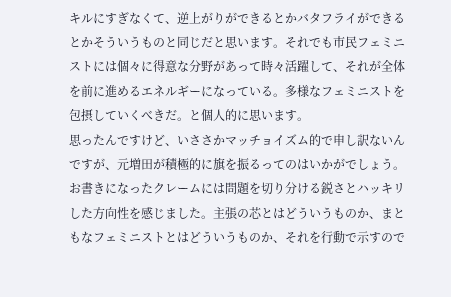キルにすぎなくて、逆上がりができるとかバタフライができるとかそういうものと同じだと思います。それでも市民フェミニストには個々に得意な分野があって時々活躍して、それが全体を前に進めるエネルギーになっている。多様なフェミニストを包摂していくべきだ。と個人的に思います。
思ったんですけど、いささかマッチョイズム的で申し訳ないんですが、元増田が積極的に旗を振るってのはいかがでしょう。
お書きになったクレームには問題を切り分ける鋭さとハッキリした方向性を感じました。主張の芯とはどういうものか、まともなフェミニストとはどういうものか、それを行動で示すので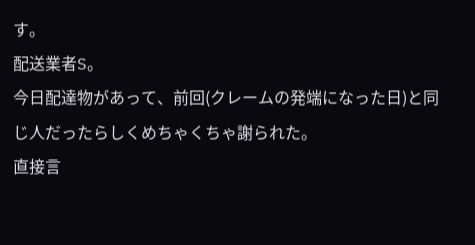す。
配送業者S。
今日配達物があって、前回(クレームの発端になった日)と同じ人だったらしくめちゃくちゃ謝られた。
直接言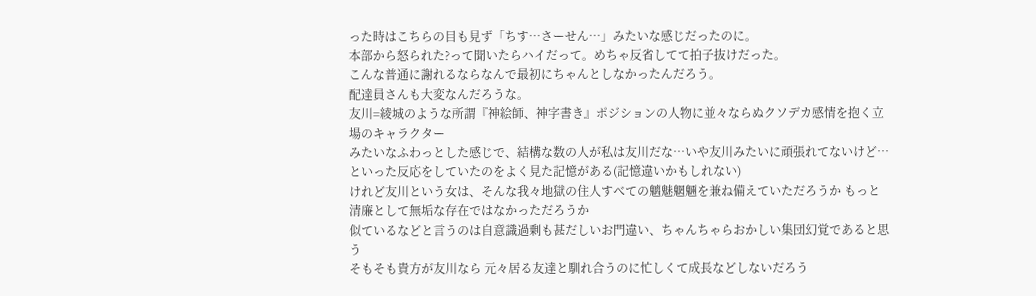った時はこちらの目も見ず「ちす…さーせん…」みたいな感じだったのに。
本部から怒られた?って聞いたらハイだって。めちゃ反省してて拍子抜けだった。
こんな普通に謝れるならなんで最初にちゃんとしなかったんだろう。
配達員さんも大変なんだろうな。
友川=綾城のような所謂『神絵師、神字書き』ポジションの人物に並々ならぬクソデカ感情を抱く立場のキャラクター
みたいなふわっとした感じで、結構な数の人が私は友川だな…いや友川みたいに頑張れてないけど… といった反応をしていたのをよく見た記憶がある(記憶違いかもしれない)
けれど友川という女は、そんな我々地獄の住人すべての魑魅魍魎を兼ね備えていただろうか もっと清廉として無垢な存在ではなかっただろうか
似ているなどと言うのは自意識過剰も甚だしいお門違い、ちゃんちゃらおかしい集団幻覚であると思う
そもそも貴方が友川なら 元々居る友達と馴れ合うのに忙しくて成長などしないだろう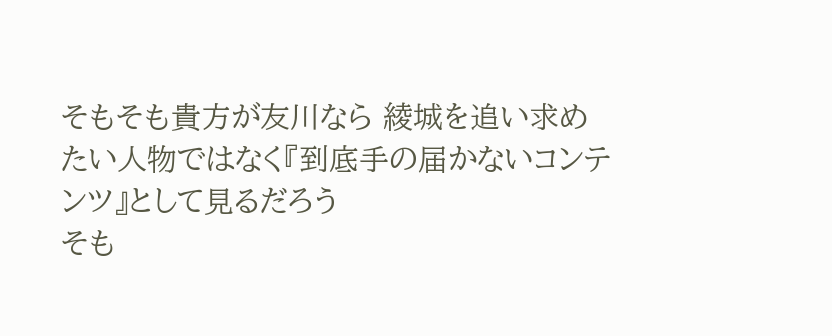そもそも貴方が友川なら 綾城を追い求めたい人物ではなく『到底手の届かないコンテンツ』として見るだろう
そも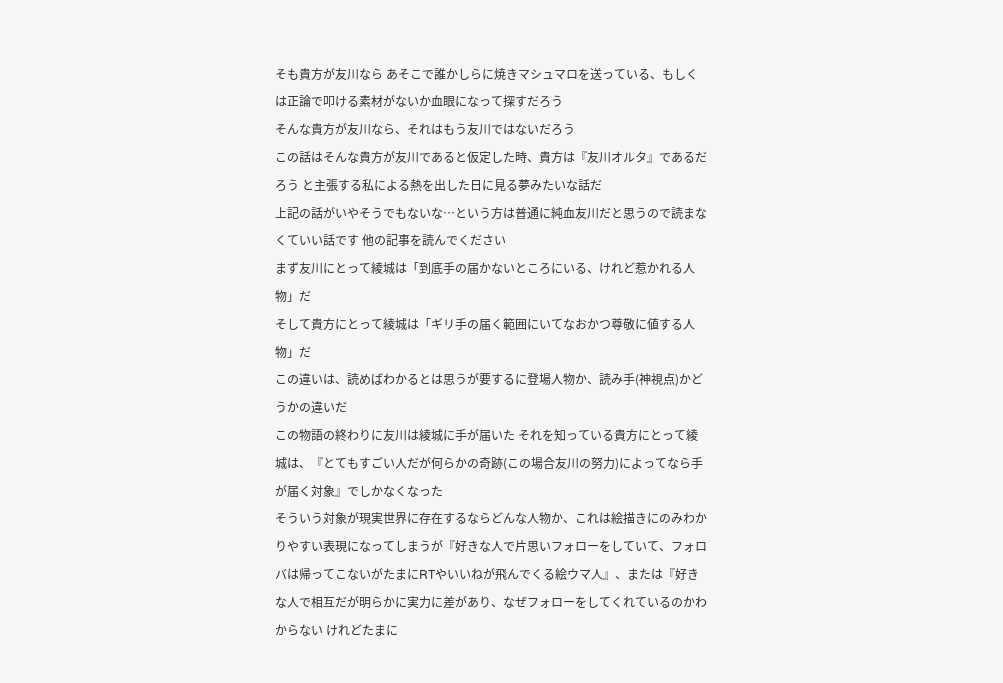そも貴方が友川なら あそこで誰かしらに焼きマシュマロを送っている、もしくは正論で叩ける素材がないか血眼になって探すだろう
そんな貴方が友川なら、それはもう友川ではないだろう
この話はそんな貴方が友川であると仮定した時、貴方は『友川オルタ』であるだろう と主張する私による熱を出した日に見る夢みたいな話だ
上記の話がいやそうでもないな…という方は普通に純血友川だと思うので読まなくていい話です 他の記事を読んでください
まず友川にとって綾城は「到底手の届かないところにいる、けれど惹かれる人物」だ
そして貴方にとって綾城は「ギリ手の届く範囲にいてなおかつ尊敬に値する人物」だ
この違いは、読めばわかるとは思うが要するに登場人物か、読み手(神視点)かどうかの違いだ
この物語の終わりに友川は綾城に手が届いた それを知っている貴方にとって綾城は、『とてもすごい人だが何らかの奇跡(この場合友川の努力)によってなら手が届く対象』でしかなくなった
そういう対象が現実世界に存在するならどんな人物か、これは絵描きにのみわかりやすい表現になってしまうが『好きな人で片思いフォローをしていて、フォロバは帰ってこないがたまにRTやいいねが飛んでくる絵ウマ人』、または『好きな人で相互だが明らかに実力に差があり、なぜフォローをしてくれているのかわからない けれどたまに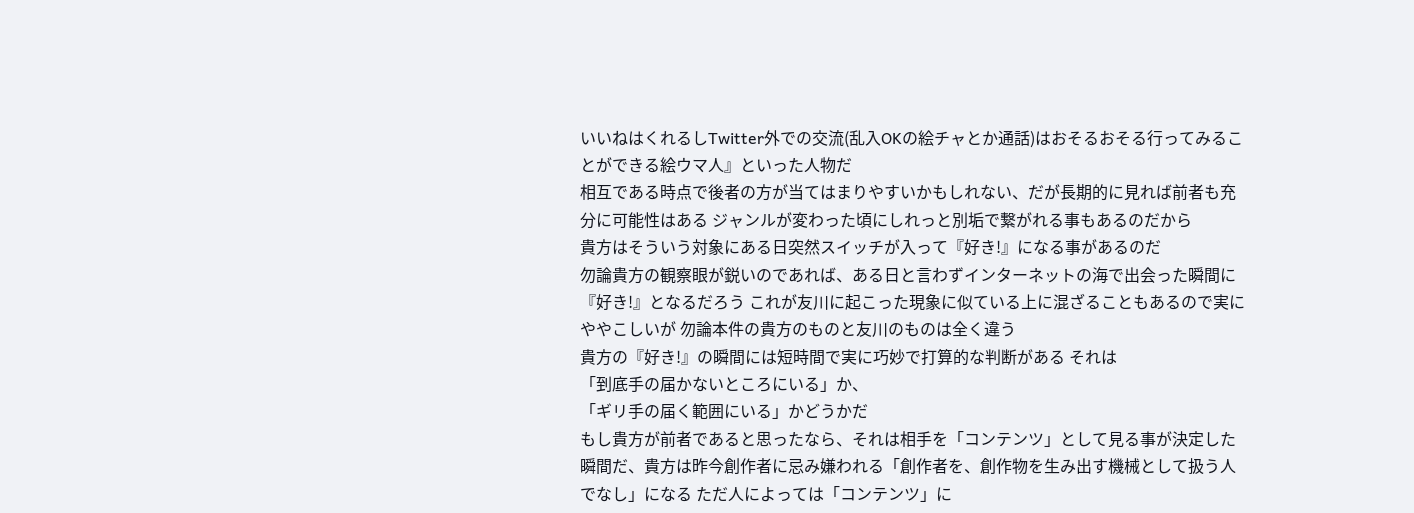いいねはくれるしTwitter外での交流(乱入OKの絵チャとか通話)はおそるおそる行ってみることができる絵ウマ人』といった人物だ
相互である時点で後者の方が当てはまりやすいかもしれない、だが長期的に見れば前者も充分に可能性はある ジャンルが変わった頃にしれっと別垢で繋がれる事もあるのだから
貴方はそういう対象にある日突然スイッチが入って『好き!』になる事があるのだ
勿論貴方の観察眼が鋭いのであれば、ある日と言わずインターネットの海で出会った瞬間に『好き!』となるだろう これが友川に起こった現象に似ている上に混ざることもあるので実にややこしいが 勿論本件の貴方のものと友川のものは全く違う
貴方の『好き!』の瞬間には短時間で実に巧妙で打算的な判断がある それは
「到底手の届かないところにいる」か、
「ギリ手の届く範囲にいる」かどうかだ
もし貴方が前者であると思ったなら、それは相手を「コンテンツ」として見る事が決定した瞬間だ、貴方は昨今創作者に忌み嫌われる「創作者を、創作物を生み出す機械として扱う人でなし」になる ただ人によっては「コンテンツ」に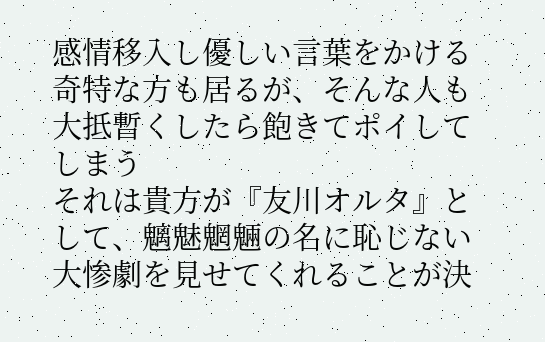感情移入し優しい言葉をかける奇特な方も居るが、そんな人も大抵暫くしたら飽きてポイしてしまう
それは貴方が『友川オルタ』として、魑魅魍魎の名に恥じない大惨劇を見せてくれることが決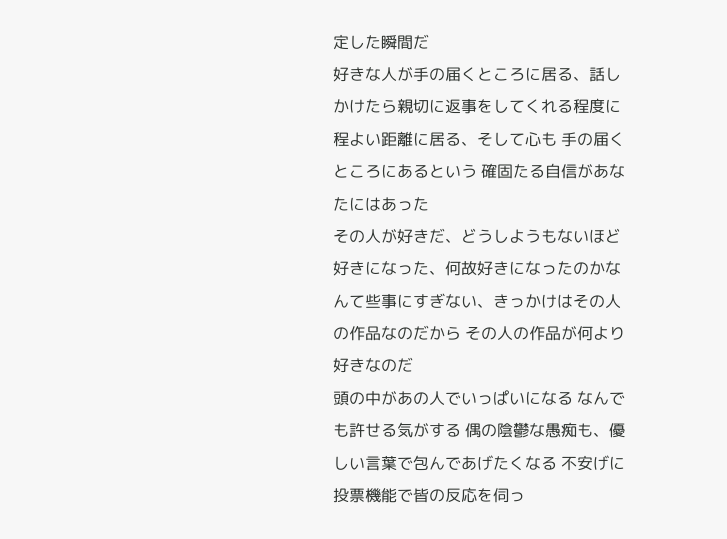定した瞬間だ
好きな人が手の届くところに居る、話しかけたら親切に返事をしてくれる程度に程よい距離に居る、そして心も 手の届くところにあるという 確固たる自信があなたにはあった
その人が好きだ、どうしようもないほど好きになった、何故好きになったのかなんて些事にすぎない、きっかけはその人の作品なのだから その人の作品が何より好きなのだ
頭の中があの人でいっぱいになる なんでも許せる気がする 偶の陰鬱な愚痴も、優しい言葉で包んであげたくなる 不安げに投票機能で皆の反応を伺っ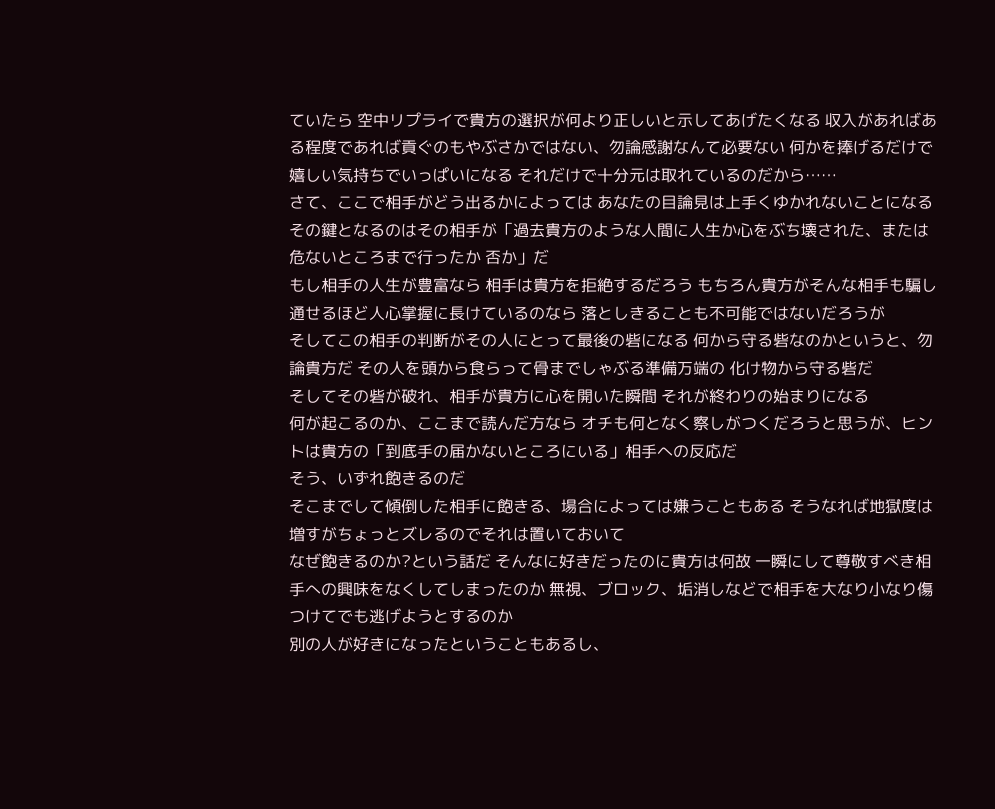ていたら 空中リプライで貴方の選択が何より正しいと示してあげたくなる 収入があればある程度であれば貢ぐのもやぶさかではない、勿論感謝なんて必要ない 何かを捧げるだけで嬉しい気持ちでいっぱいになる それだけで十分元は取れているのだから……
さて、ここで相手がどう出るかによっては あなたの目論見は上手くゆかれないことになる その鍵となるのはその相手が「過去貴方のような人間に人生か心をぶち壊された、または危ないところまで行ったか 否か」だ
もし相手の人生が豊富なら 相手は貴方を拒絶するだろう もちろん貴方がそんな相手も騙し通せるほど人心掌握に長けているのなら 落としきることも不可能ではないだろうが
そしてこの相手の判断がその人にとって最後の砦になる 何から守る砦なのかというと、勿論貴方だ その人を頭から食らって骨までしゃぶる準備万端の 化け物から守る砦だ
そしてその砦が破れ、相手が貴方に心を開いた瞬間 それが終わりの始まりになる
何が起こるのか、ここまで読んだ方なら オチも何となく察しがつくだろうと思うが、ヒントは貴方の「到底手の届かないところにいる」相手への反応だ
そう、いずれ飽きるのだ
そこまでして傾倒した相手に飽きる、場合によっては嫌うこともある そうなれば地獄度は増すがちょっとズレるのでそれは置いておいて
なぜ飽きるのか?という話だ そんなに好きだったのに貴方は何故 一瞬にして尊敬すべき相手への興味をなくしてしまったのか 無視、ブロック、垢消しなどで相手を大なり小なり傷つけてでも逃げようとするのか
別の人が好きになったということもあるし、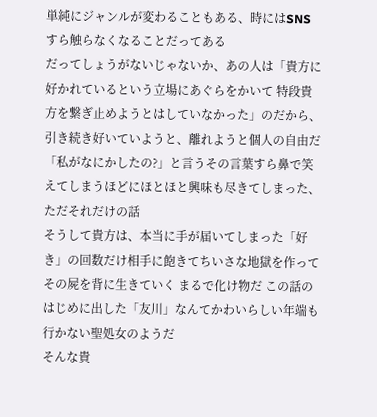単純にジャンルが変わることもある、時にはSNSすら触らなくなることだってある
だってしょうがないじゃないか、あの人は「貴方に好かれているという立場にあぐらをかいて 特段貴方を繋ぎ止めようとはしていなかった」のだから、引き続き好いていようと、離れようと個人の自由だ
「私がなにかしたの?」と言うその言葉すら鼻で笑えてしまうほどにほとほと興味も尽きてしまった、ただそれだけの話
そうして貴方は、本当に手が届いてしまった「好き」の回数だけ相手に飽きてちいさな地獄を作ってその屍を背に生きていく まるで化け物だ この話のはじめに出した「友川」なんてかわいらしい年端も行かない聖処女のようだ
そんな貴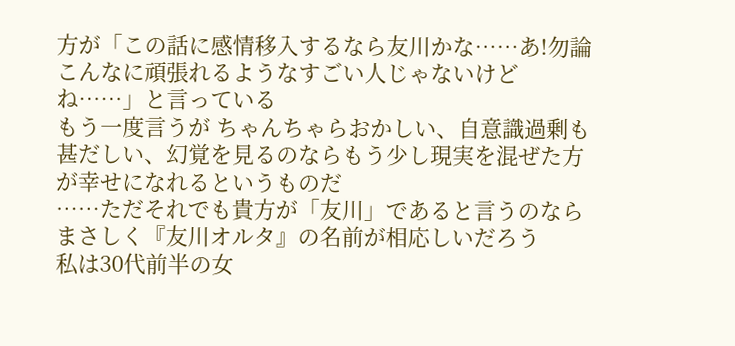方が「この話に感情移入するなら友川かな……あ!勿論こんなに頑張れるようなすごい人じゃないけどね……」と言っている
もう一度言うが ちゃんちゃらおかしい、自意識過剰も甚だしい、幻覚を見るのならもう少し現実を混ぜた方が幸せになれるというものだ
……ただそれでも貴方が「友川」であると言うのなら まさしく『友川オルタ』の名前が相応しいだろう
私は30代前半の女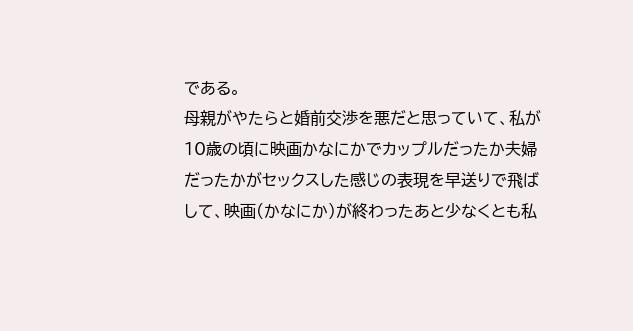である。
母親がやたらと婚前交渉を悪だと思っていて、私が10歳の頃に映画かなにかでカップルだったか夫婦だったかがセックスした感じの表現を早送りで飛ばして、映画(かなにか)が終わったあと少なくとも私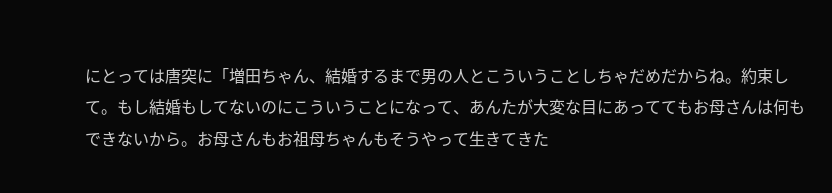にとっては唐突に「増田ちゃん、結婚するまで男の人とこういうことしちゃだめだからね。約束して。もし結婚もしてないのにこういうことになって、あんたが大変な目にあっててもお母さんは何もできないから。お母さんもお祖母ちゃんもそうやって生きてきた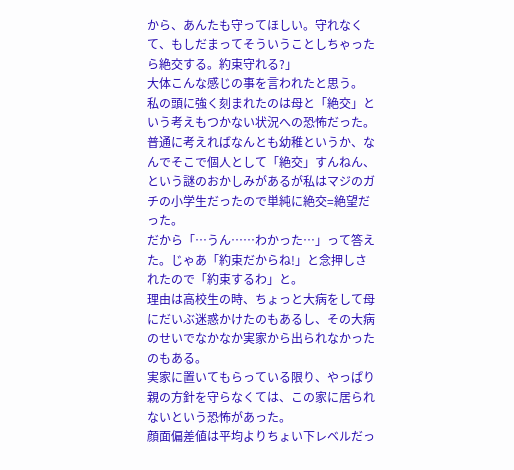から、あんたも守ってほしい。守れなくて、もしだまってそういうことしちゃったら絶交する。約束守れる?」
大体こんな感じの事を言われたと思う。
私の頭に強く刻まれたのは母と「絶交」という考えもつかない状況への恐怖だった。
普通に考えればなんとも幼稚というか、なんでそこで個人として「絶交」すんねん、という謎のおかしみがあるが私はマジのガチの小学生だったので単純に絶交=絶望だった。
だから「…うん……わかった…」って答えた。じゃあ「約束だからね!」と念押しされたので「約束するわ」と。
理由は高校生の時、ちょっと大病をして母にだいぶ迷惑かけたのもあるし、その大病のせいでなかなか実家から出られなかったのもある。
実家に置いてもらっている限り、やっぱり親の方針を守らなくては、この家に居られないという恐怖があった。
顔面偏差値は平均よりちょい下レベルだっ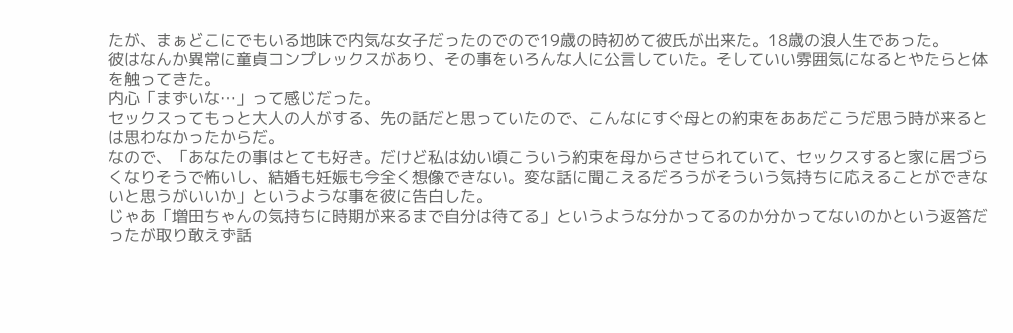たが、まぁどこにでもいる地味で内気な女子だったのでので19歳の時初めて彼氏が出来た。18歳の浪人生であった。
彼はなんか異常に童貞コンプレックスがあり、その事をいろんな人に公言していた。そしていい雰囲気になるとやたらと体を触ってきた。
内心「まずいな…」って感じだった。
セックスってもっと大人の人がする、先の話だと思っていたので、こんなにすぐ母との約束をああだこうだ思う時が来るとは思わなかったからだ。
なので、「あなたの事はとても好き。だけど私は幼い頃こういう約束を母からさせられていて、セックスすると家に居づらくなりそうで怖いし、結婚も妊娠も今全く想像できない。変な話に聞こえるだろうがそういう気持ちに応えることができないと思うがいいか」というような事を彼に告白した。
じゃあ「増田ちゃんの気持ちに時期が来るまで自分は待てる」というような分かってるのか分かってないのかという返答だったが取り敢えず話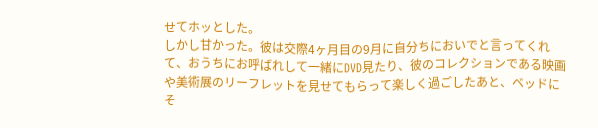せてホッとした。
しかし甘かった。彼は交際4ヶ月目の9月に自分ちにおいでと言ってくれて、おうちにお呼ばれして一緒にDVD見たり、彼のコレクションである映画や美術展のリーフレットを見せてもらって楽しく過ごしたあと、ベッドにそ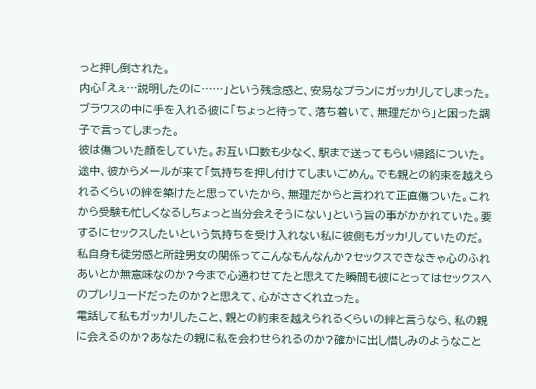っと押し倒された。
内心「えぇ…説明したのに……」という残念感と、安易なプランにガッカリしてしまった。
ブラウスの中に手を入れる彼に「ちょっと待って、落ち着いて、無理だから」と困った調子で言ってしまった。
彼は傷ついた顔をしていた。お互い口数も少なく、駅まで送ってもらい帰路についた。途中、彼からメールが来て「気持ちを押し付けてしまいごめん。でも親との約束を越えられるくらいの絆を築けたと思っていたから、無理だからと言われて正直傷ついた。これから受験も忙しくなるしちょっと当分会えそうにない」という旨の事がかかれていた。要するにセックスしたいという気持ちを受け入れない私に彼側もガッカリしていたのだ。
私自身も徒労感と所詮男女の関係ってこんなもんなんか?セックスできなきゃ心のふれあいとか無意味なのか?今まで心通わせてたと思えてた瞬間も彼にとってはセックスへのプレリュードだったのか?と思えて、心がささくれ立った。
電話して私もガッカリしたこと、親との約束を越えられるくらいの絆と言うなら、私の親に会えるのか?あなたの親に私を会わせられるのか?確かに出し惜しみのようなこと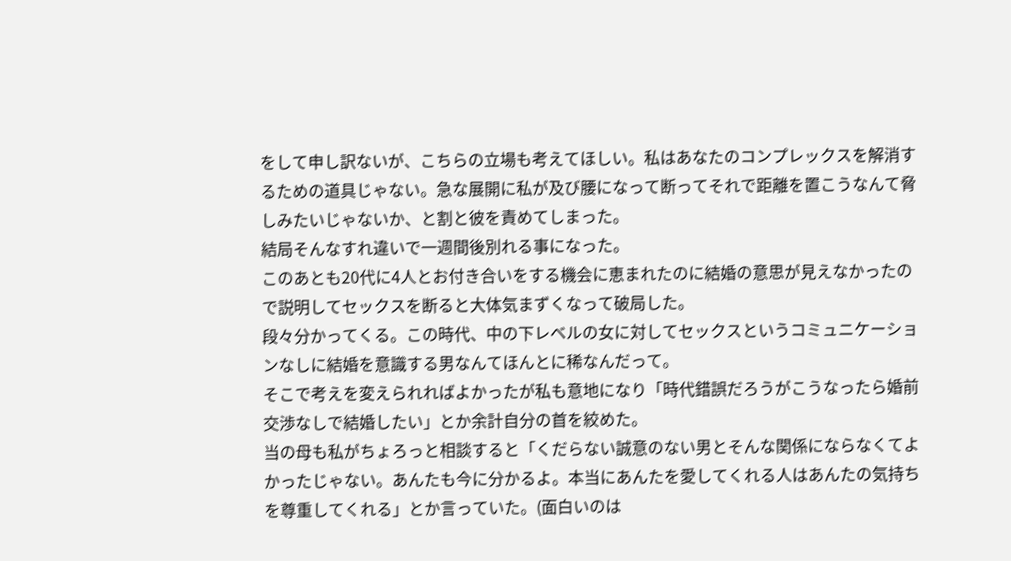をして申し訳ないが、こちらの立場も考えてほしい。私はあなたのコンプレックスを解消するための道具じゃない。急な展開に私が及び腰になって断ってそれで距離を置こうなんて脅しみたいじゃないか、と割と彼を責めてしまった。
結局そんなすれ違いで一週間後別れる事になった。
このあとも20代に4人とお付き合いをする機会に恵まれたのに結婚の意思が見えなかったので説明してセックスを断ると大体気まずくなって破局した。
段々分かってくる。この時代、中の下レベルの女に対してセックスというコミュニケーションなしに結婚を意識する男なんてほんとに稀なんだって。
そこで考えを変えられればよかったが私も意地になり「時代錯誤だろうがこうなったら婚前交渉なしで結婚したい」とか余計自分の首を絞めた。
当の母も私がちょろっと相談すると「くだらない誠意のない男とそんな関係にならなくてよかったじゃない。あんたも今に分かるよ。本当にあんたを愛してくれる人はあんたの気持ちを尊重してくれる」とか言っていた。(面白いのは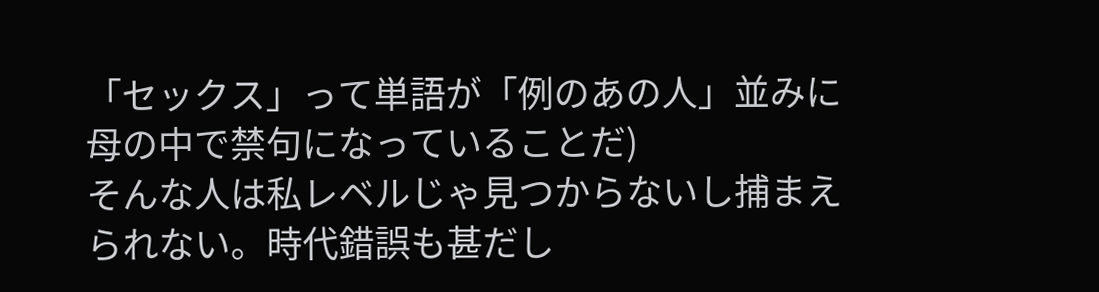「セックス」って単語が「例のあの人」並みに母の中で禁句になっていることだ)
そんな人は私レベルじゃ見つからないし捕まえられない。時代錯誤も甚だし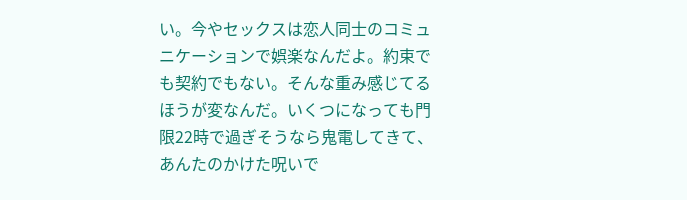い。今やセックスは恋人同士のコミュニケーションで娯楽なんだよ。約束でも契約でもない。そんな重み感じてるほうが変なんだ。いくつになっても門限22時で過ぎそうなら鬼電してきて、あんたのかけた呪いで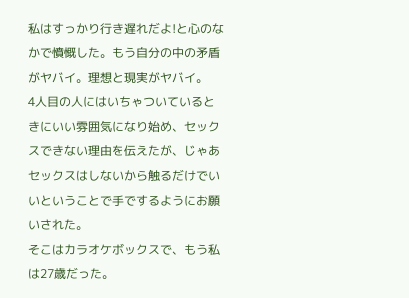私はすっかり行き遅れだよ!と心のなかで憤慨した。もう自分の中の矛盾がヤバイ。理想と現実がヤバイ。
4人目の人にはいちゃついているときにいい雰囲気になり始め、セックスできない理由を伝えたが、じゃあセックスはしないから触るだけでいいということで手でするようにお願いされた。
そこはカラオケボックスで、もう私は27歳だった。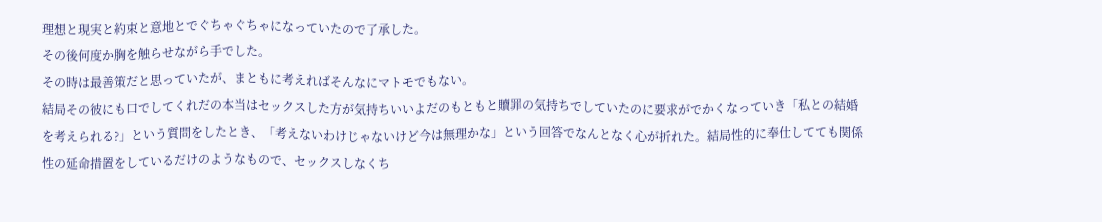理想と現実と約束と意地とでぐちゃぐちゃになっていたので了承した。
その後何度か胸を触らせながら手でした。
その時は最善策だと思っていたが、まともに考えればそんなにマトモでもない。
結局その彼にも口でしてくれだの本当はセックスした方が気持ちいいよだのもともと贖罪の気持ちでしていたのに要求がでかくなっていき「私との結婚を考えられる?」という質問をしたとき、「考えないわけじゃないけど今は無理かな」という回答でなんとなく心が折れた。結局性的に奉仕してても関係性の延命措置をしているだけのようなもので、セックスしなくち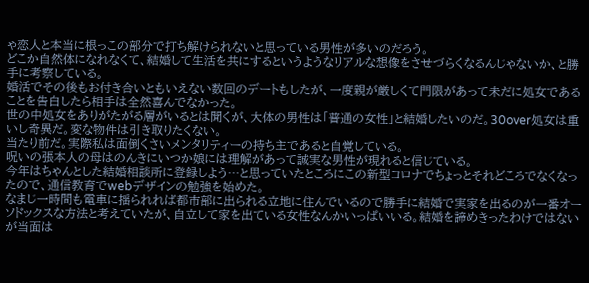ゃ恋人と本当に根っこの部分で打ち解けられないと思っている男性が多いのだろう。
どこか自然体になれなくて、結婚して生活を共にするというようなリアルな想像をさせづらくなるんじゃないか、と勝手に考察している。
婚活でその後もお付き合いともいえない数回のデートもしたが、一度親が厳しくて門限があって未だに処女であることを告白したら相手は全然喜んでなかった。
世の中処女をありがたがる層がいるとは聞くが、大体の男性は「普通の女性」と結婚したいのだ。30over処女は重いし奇異だ。変な物件は引き取りたくない。
当たり前だ。実際私は面倒くさいメンタリティーの持ち主であると自覚している。
呪いの張本人の母はのんきにいつか娘には理解があって誠実な男性が現れると信じている。
今年はちゃんとした結婚相談所に登録しよう…と思っていたところにこの新型コロナでちょっとそれどころでなくなったので、通信教育でwebデザインの勉強を始めた。
なまじ一時間も電車に揺られれば都市部に出られる立地に住んでいるので勝手に結婚で実家を出るのが一番オーソドックスな方法と考えていたが、自立して家を出ている女性なんかいっぱいいる。結婚を諦めきったわけではないが当面は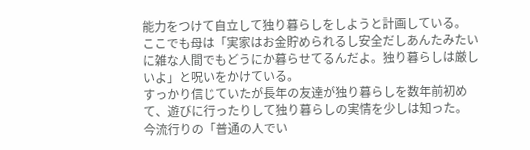能力をつけて自立して独り暮らしをしようと計画している。
ここでも母は「実家はお金貯められるし安全だしあんたみたいに雑な人間でもどうにか暮らせてるんだよ。独り暮らしは厳しいよ」と呪いをかけている。
すっかり信じていたが長年の友達が独り暮らしを数年前初めて、遊びに行ったりして独り暮らしの実情を少しは知った。
今流行りの「普通の人でい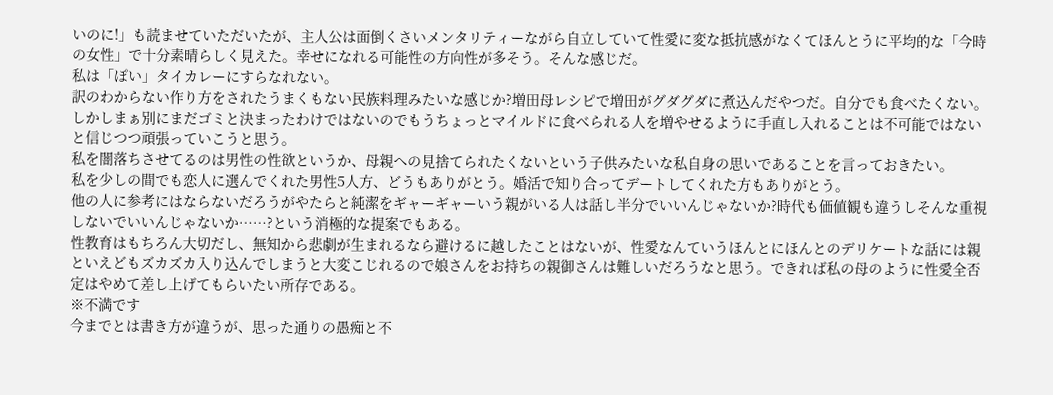いのに!」も読ませていただいたが、主人公は面倒くさいメンタリティーながら自立していて性愛に変な抵抗感がなくてほんとうに平均的な「今時の女性」で十分素晴らしく見えた。幸せになれる可能性の方向性が多そう。そんな感じだ。
私は「ぽい」タイカレーにすらなれない。
訳のわからない作り方をされたうまくもない民族料理みたいな感じか?増田母レシピで増田がグダグダに煮込んだやつだ。自分でも食べたくない。
しかしまぁ別にまだゴミと決まったわけではないのでもうちょっとマイルドに食べられる人を増やせるように手直し入れることは不可能ではないと信じつつ頑張っていこうと思う。
私を闇落ちさせてるのは男性の性欲というか、母親への見捨てられたくないという子供みたいな私自身の思いであることを言っておきたい。
私を少しの間でも恋人に選んでくれた男性5人方、どうもありがとう。婚活で知り合ってデートしてくれた方もありがとう。
他の人に参考にはならないだろうがやたらと純潔をギャーギャーいう親がいる人は話し半分でいいんじゃないか?時代も価値観も違うしそんな重視しないでいいんじゃないか……?という消極的な提案でもある。
性教育はもちろん大切だし、無知から悲劇が生まれるなら避けるに越したことはないが、性愛なんていうほんとにほんとのデリケートな話には親といえどもズカズカ入り込んでしまうと大変こじれるので娘さんをお持ちの親御さんは難しいだろうなと思う。できれば私の母のように性愛全否定はやめて差し上げてもらいたい所存である。
※不満です
今までとは書き方が違うが、思った通りの愚痴と不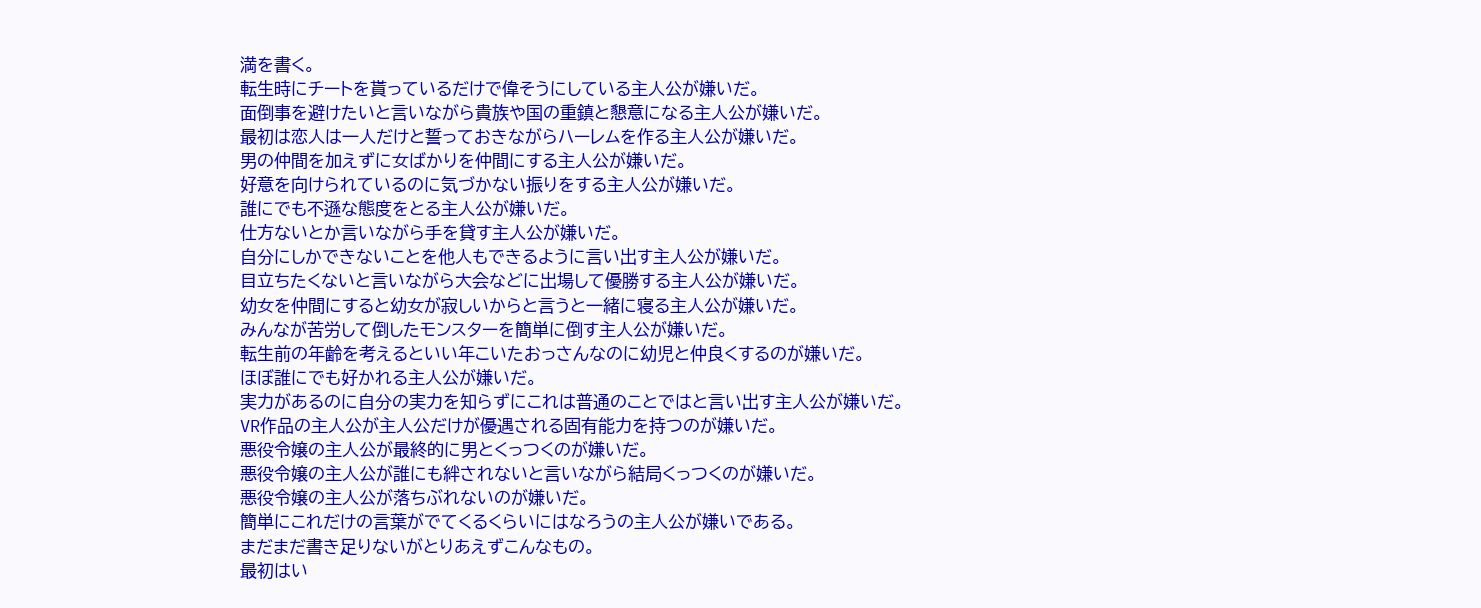満を書く。
転生時にチートを貰っているだけで偉そうにしている主人公が嫌いだ。
面倒事を避けたいと言いながら貴族や国の重鎮と懇意になる主人公が嫌いだ。
最初は恋人は一人だけと誓っておきながらハーレムを作る主人公が嫌いだ。
男の仲間を加えずに女ばかりを仲間にする主人公が嫌いだ。
好意を向けられているのに気づかない振りをする主人公が嫌いだ。
誰にでも不遜な態度をとる主人公が嫌いだ。
仕方ないとか言いながら手を貸す主人公が嫌いだ。
自分にしかできないことを他人もできるように言い出す主人公が嫌いだ。
目立ちたくないと言いながら大会などに出場して優勝する主人公が嫌いだ。
幼女を仲間にすると幼女が寂しいからと言うと一緒に寝る主人公が嫌いだ。
みんなが苦労して倒したモンスターを簡単に倒す主人公が嫌いだ。
転生前の年齢を考えるといい年こいたおっさんなのに幼児と仲良くするのが嫌いだ。
ほぼ誰にでも好かれる主人公が嫌いだ。
実力があるのに自分の実力を知らずにこれは普通のことではと言い出す主人公が嫌いだ。
VR作品の主人公が主人公だけが優遇される固有能力を持つのが嫌いだ。
悪役令嬢の主人公が最終的に男とくっつくのが嫌いだ。
悪役令嬢の主人公が誰にも絆されないと言いながら結局くっつくのが嫌いだ。
悪役令嬢の主人公が落ちぶれないのが嫌いだ。
簡単にこれだけの言葉がでてくるくらいにはなろうの主人公が嫌いである。
まだまだ書き足りないがとりあえずこんなもの。
最初はい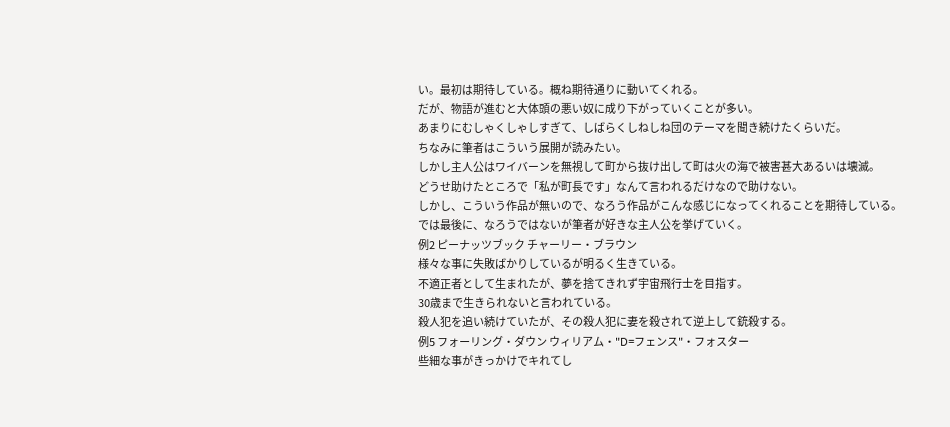い。最初は期待している。概ね期待通りに動いてくれる。
だが、物語が進むと大体頭の悪い奴に成り下がっていくことが多い。
あまりにむしゃくしゃしすぎて、しばらくしねしね団のテーマを聞き続けたくらいだ。
ちなみに筆者はこういう展開が読みたい。
しかし主人公はワイバーンを無視して町から抜け出して町は火の海で被害甚大あるいは壊滅。
どうせ助けたところで「私が町長です」なんて言われるだけなので助けない。
しかし、こういう作品が無いので、なろう作品がこんな感じになってくれることを期待している。
では最後に、なろうではないが筆者が好きな主人公を挙げていく。
例2 ピーナッツブック チャーリー・ブラウン
様々な事に失敗ばかりしているが明るく生きている。
不適正者として生まれたが、夢を捨てきれず宇宙飛行士を目指す。
30歳まで生きられないと言われている。
殺人犯を追い続けていたが、その殺人犯に妻を殺されて逆上して銃殺する。
例5 フォーリング・ダウン ウィリアム・"D=フェンス"・フォスター
些細な事がきっかけでキれてし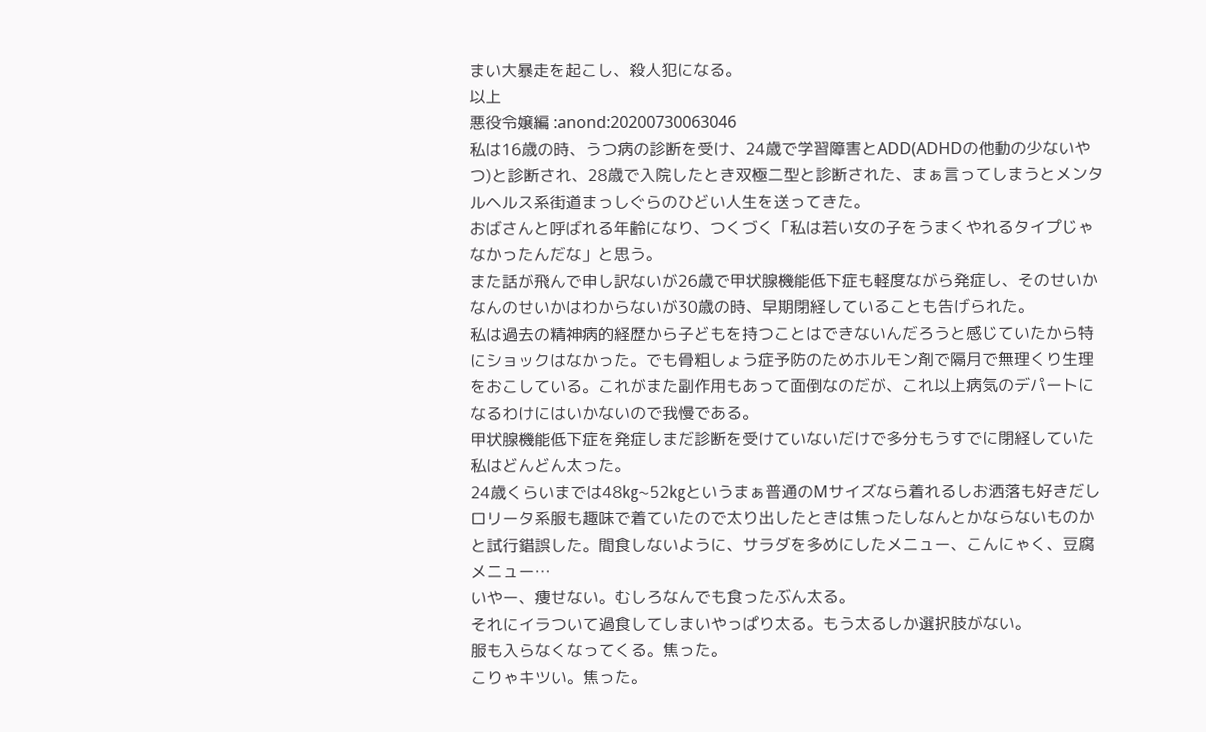まい大暴走を起こし、殺人犯になる。
以上
悪役令嬢編 :anond:20200730063046
私は16歳の時、うつ病の診断を受け、24歳で学習障害とADD(ADHDの他動の少ないやつ)と診断され、28歳で入院したとき双極二型と診断された、まぁ言ってしまうとメンタルヘルス系街道まっしぐらのひどい人生を送ってきた。
おばさんと呼ばれる年齢になり、つくづく「私は若い女の子をうまくやれるタイプじゃなかったんだな」と思う。
また話が飛んで申し訳ないが26歳で甲状腺機能低下症も軽度ながら発症し、そのせいかなんのせいかはわからないが30歳の時、早期閉経していることも告げられた。
私は過去の精神病的経歴から子どもを持つことはできないんだろうと感じていたから特にショックはなかった。でも骨粗しょう症予防のためホルモン剤で隔月で無理くり生理をおこしている。これがまた副作用もあって面倒なのだが、これ以上病気のデパートになるわけにはいかないので我慢である。
甲状腺機能低下症を発症しまだ診断を受けていないだけで多分もうすでに閉経していた私はどんどん太った。
24歳くらいまでは48㎏~52㎏というまぁ普通のMサイズなら着れるしお洒落も好きだしロリータ系服も趣味で着ていたので太り出したときは焦ったしなんとかならないものかと試行錯誤した。間食しないように、サラダを多めにしたメニュー、こんにゃく、豆腐メニュー…
いやー、痩せない。むしろなんでも食ったぶん太る。
それにイラついて過食してしまいやっぱり太る。もう太るしか選択肢がない。
服も入らなくなってくる。焦った。
こりゃキツい。焦った。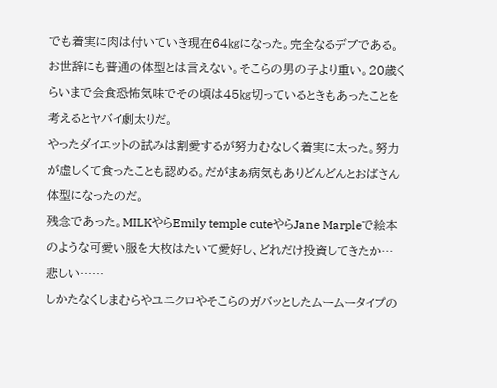でも着実に肉は付いていき現在64㎏になった。完全なるデブである。お世辞にも普通の体型とは言えない。そこらの男の子より重い。20歳くらいまで会食恐怖気味でその頃は45㎏切っているときもあったことを考えるとヤバイ劇太りだ。
やったダイエットの試みは割愛するが努力むなしく着実に太った。努力が虚しくて食ったことも認める。だがまぁ病気もありどんどんとおばさん体型になったのだ。
残念であった。MILKやらEmily temple cuteやらJane Marpleで絵本のような可愛い服を大枚はたいて愛好し、どれだけ投資してきたか…悲しい……
しかたなくしまむらやユニクロやそこらのガバッとしたムームータイプの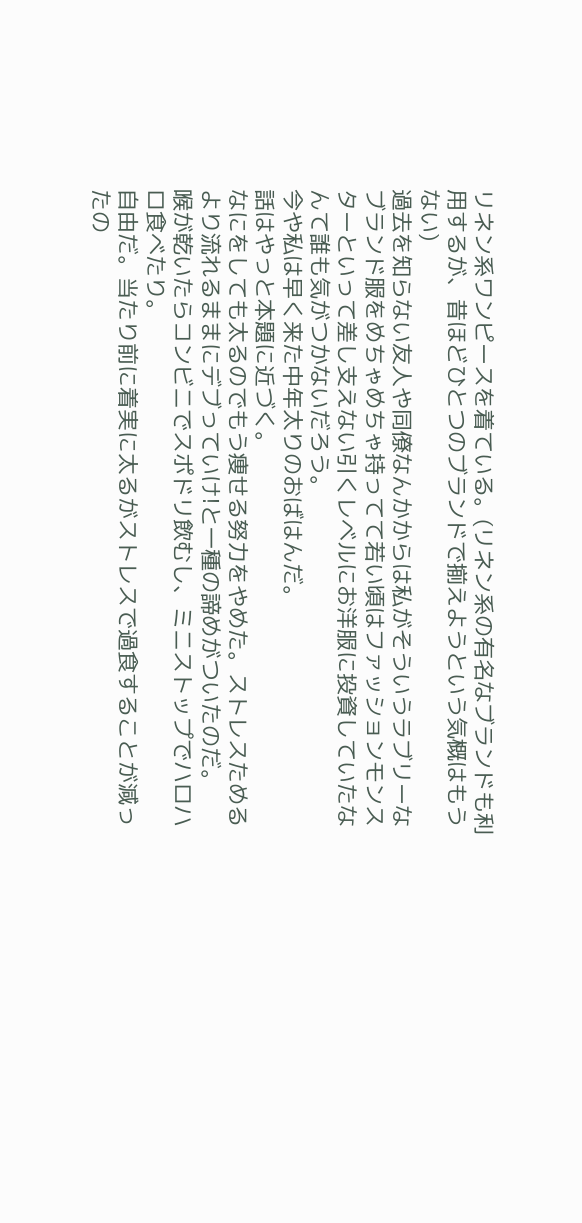リネン系ワンピースを着ている。(リネン系の有名なブランドも利用するが、昔ほどひとつのブランドで揃えようという気概はもうない)
過去を知らない友人や同僚なんかからは私がそういうラブリーなブランド服をめちゃめちゃ持ってて若い頃はファッションモンスターといって差し支えない引くレベルにお洋服に投資していたなんて誰も気がつかないだろう。
今や私は早く来た中年太りのおばはんだ。
話はやっと本題に近づく。
なにをしても太るのでもう痩せる努力をやめた。ストレスためるより流れるままにデブっていけ!と一種の諦めがついたのだ。
喉が乾いたらコンビニでスポドリ飲むし、ミニストップでハロハロ食べたり。
自由だ。当たり前に着実に太るがストレスで過食することが減ったの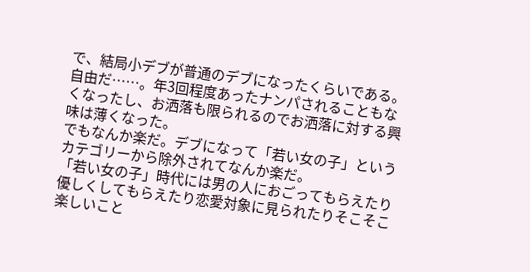で、結局小デブが普通のデブになったくらいである。
自由だ……。年3回程度あったナンパされることもなくなったし、お洒落も限られるのでお洒落に対する興味は薄くなった。
でもなんか楽だ。デブになって「若い女の子」というカテゴリーから除外されてなんか楽だ。
「若い女の子」時代には男の人におごってもらえたり優しくしてもらえたり恋愛対象に見られたりそこそこ楽しいこと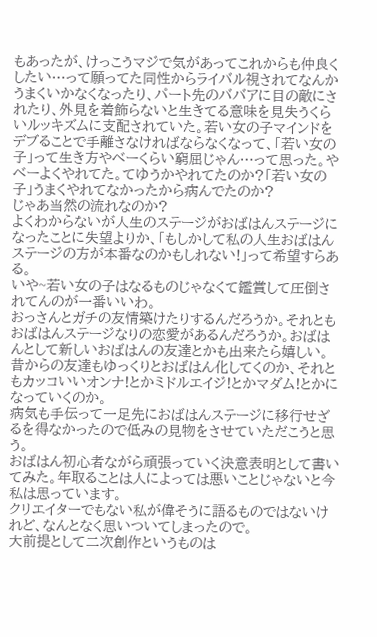もあったが、けっこうマジで気があってこれからも仲良くしたい…って願ってた同性からライバル視されてなんかうまくいかなくなったり、パート先のババアに目の敵にされたり、外見を着飾らないと生きてる意味を見失うくらいルッキズムに支配されていた。若い女の子マインドをデブることで手離さなければならなくなって、「若い女の子」って生き方やべーくらい窮屈じゃん…って思った。やべーよくやれてた。てゆうかやれてたのか?「若い女の子」うまくやれてなかったから病んでたのか?
じゃあ当然の流れなのか?
よくわからないが人生のステージがおばはんステージになったことに失望よりか、「もしかして私の人生おばはんステージの方が本番なのかもしれない!」って希望すらある。
いや~若い女の子はなるものじゃなくて鑑賞して圧倒されてんのが一番いいわ。
おっさんとガチの友情築けたりするんだろうか。それともおばはんステージなりの恋愛があるんだろうか。おばはんとして新しいおばはんの友達とかも出来たら嬉しい。
昔からの友達もゆっくりとおばはん化してくのか、それともカッコいいオンナ!とかミドルエイジ!とかマダム!とかになっていくのか。
病気も手伝って一足先におばはんステージに移行せざるを得なかったので低みの見物をさせていただこうと思う。
おばはん初心者ながら頑張っていく決意表明として書いてみた。年取ることは人によっては悪いことじゃないと今私は思っています。
クリエイターでもない私が偉そうに語るものではないけれど、なんとなく思いついてしまったので。
大前提として二次創作というものは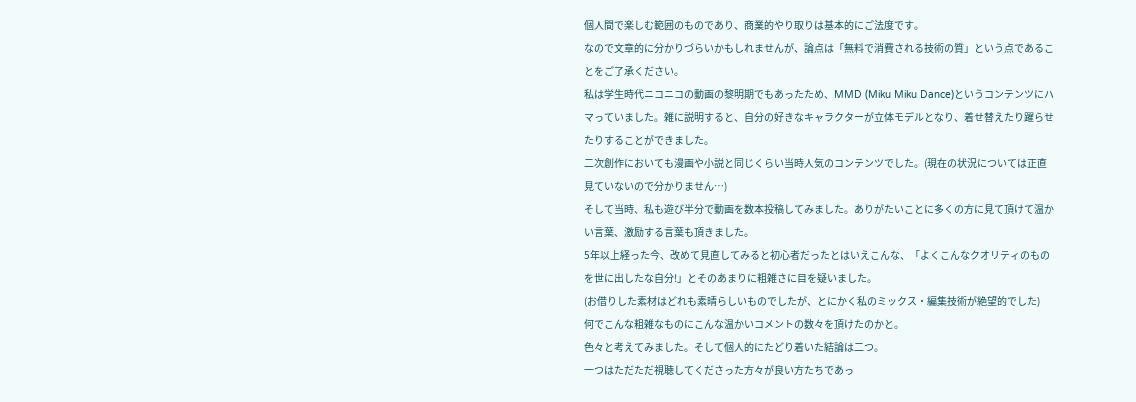個人間で楽しむ範囲のものであり、商業的やり取りは基本的にご法度です。
なので文章的に分かりづらいかもしれませんが、論点は「無料で消費される技術の質」という点であることをご了承ください。
私は学生時代ニコニコの動画の黎明期でもあったため、MMD (Miku Miku Dance)というコンテンツにハマっていました。雑に説明すると、自分の好きなキャラクターが立体モデルとなり、着せ替えたり躍らせたりすることができました。
二次創作においても漫画や小説と同じくらい当時人気のコンテンツでした。(現在の状況については正直見ていないので分かりません…)
そして当時、私も遊び半分で動画を数本投稿してみました。ありがたいことに多くの方に見て頂けて温かい言葉、激励する言葉も頂きました。
5年以上経った今、改めて見直してみると初心者だったとはいえこんな、「よくこんなクオリティのものを世に出したな自分!」とそのあまりに粗雑さに目を疑いました。
(お借りした素材はどれも素晴らしいものでしたが、とにかく私のミックス・編集技術が絶望的でした)
何でこんな粗雑なものにこんな温かいコメントの数々を頂けたのかと。
色々と考えてみました。そして個人的にたどり着いた結論は二つ。
一つはただただ視聴してくださった方々が良い方たちであっ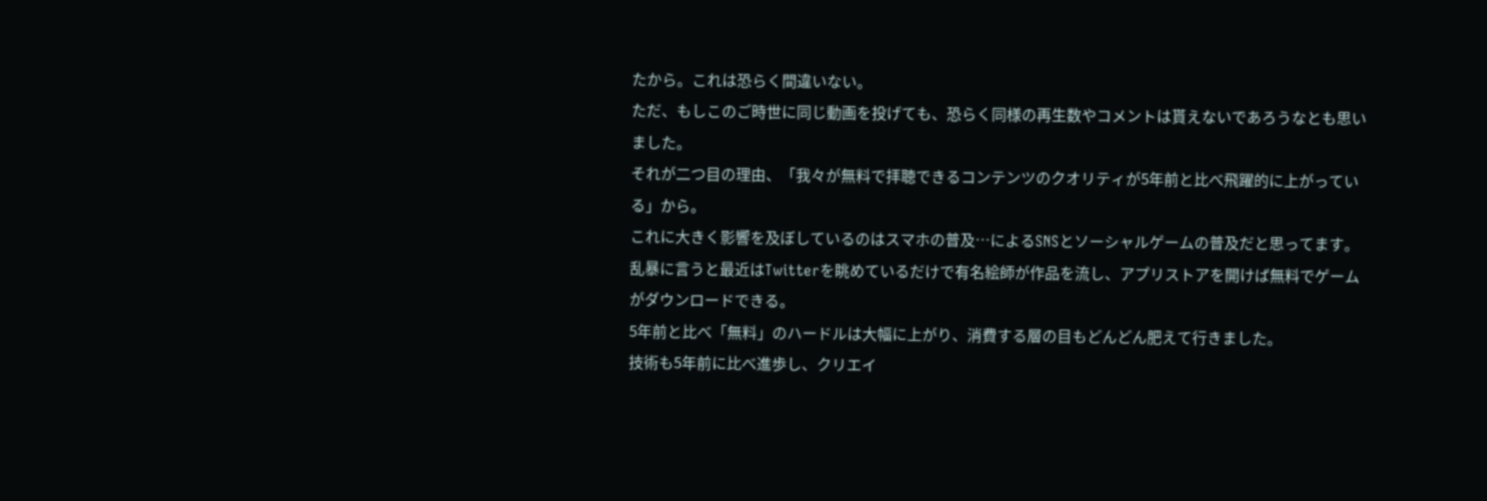たから。これは恐らく間違いない。
ただ、もしこのご時世に同じ動画を投げても、恐らく同様の再生数やコメントは貰えないであろうなとも思いました。
それが二つ目の理由、「我々が無料で拝聴できるコンテンツのクオリティが5年前と比べ飛躍的に上がっている」から。
これに大きく影響を及ぼしているのはスマホの普及…によるSNSとソーシャルゲームの普及だと思ってます。
乱暴に言うと最近はTwitterを眺めているだけで有名絵師が作品を流し、アプリストアを開けば無料でゲームがダウンロードできる。
5年前と比べ「無料」のハードルは大幅に上がり、消費する層の目もどんどん肥えて行きました。
技術も5年前に比べ進歩し、クリエイ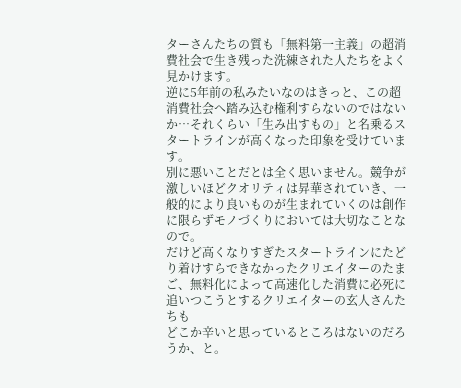ターさんたちの質も「無料第一主義」の超消費社会で生き残った洗練された人たちをよく見かけます。
逆に5年前の私みたいなのはきっと、この超消費社会へ踏み込む権利すらないのではないか…それくらい「生み出すもの」と名乗るスタートラインが高くなった印象を受けています。
別に悪いことだとは全く思いません。競争が激しいほどクオリティは昇華されていき、一般的により良いものが生まれていくのは創作に限らずモノづくりにおいては大切なことなので。
だけど高くなりすぎたスタートラインにたどり着けすらできなかったクリエイターのたまご、無料化によって高速化した消費に必死に追いつこうとするクリエイターの玄人さんたちも
どこか辛いと思っているところはないのだろうか、と。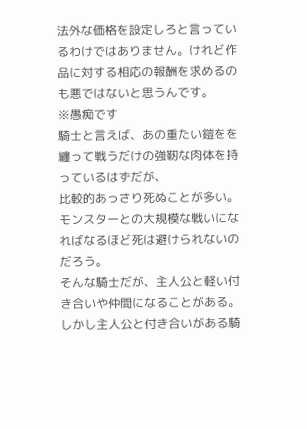法外な価格を設定しろと言っているわけではありません。けれど作品に対する相応の報酬を求めるのも悪ではないと思うんです。
※愚痴です
騎士と言えば、あの重たい鎧をを纏って戦うだけの強靭な肉体を持っているはずだが、
比較的あっさり死ぬことが多い。モンスターとの大規模な戦いになればなるほど死は避けられないのだろう。
そんな騎士だが、主人公と軽い付き合いや仲間になることがある。
しかし主人公と付き合いがある騎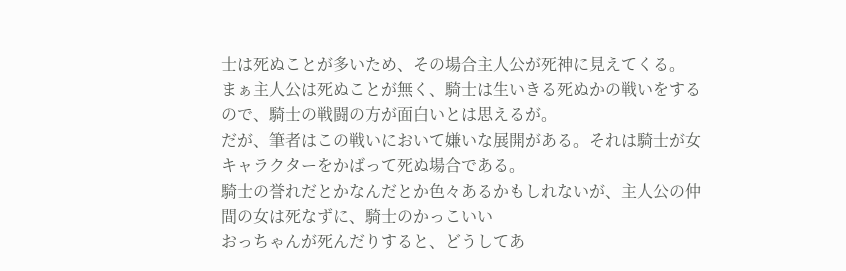士は死ぬことが多いため、その場合主人公が死神に見えてくる。
まぁ主人公は死ぬことが無く、騎士は生いきる死ぬかの戦いをするので、騎士の戦闘の方が面白いとは思えるが。
だが、筆者はこの戦いにおいて嫌いな展開がある。それは騎士が女キャラクターをかばって死ぬ場合である。
騎士の誉れだとかなんだとか色々あるかもしれないが、主人公の仲間の女は死なずに、騎士のかっこいい
おっちゃんが死んだりすると、どうしてあ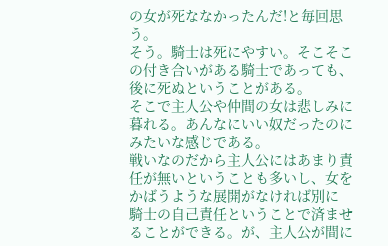の女が死ななかったんだ!と毎回思う。
そう。騎士は死にやすい。そこそこの付き合いがある騎士であっても、後に死ぬということがある。
そこで主人公や仲間の女は悲しみに暮れる。あんなにいい奴だったのにみたいな感じである。
戦いなのだから主人公にはあまり責任が無いということも多いし、女をかばうような展開がなければ別に
騎士の自己責任ということで済ませることができる。が、主人公が間に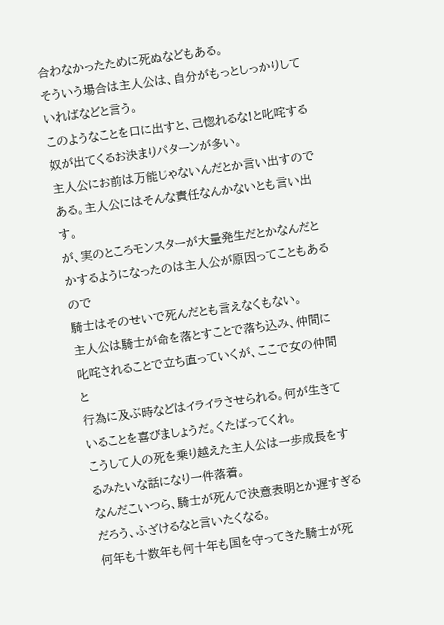合わなかったために死ぬなどもある。
そういう場合は主人公は、自分がもっとしっかりしていればなどと言う。
このようなことを口に出すと、己惚れるな!と叱咤する奴が出てくるお決まりパターンが多い。
主人公にお前は万能じゃないんだとか言い出すのである。主人公にはそんな責任なんかないとも言い出す。
が、実のところモンスターが大量発生だとかなんだとかするようになったのは主人公が原因ってこともあるので
騎士はそのせいで死んだとも言えなくもない。
主人公は騎士が命を落とすことで落ち込み、仲間に叱咤されることで立ち直っていくが、ここで女の仲間と
行為に及ぶ時などはイライラさせられる。何が生きていることを喜びましょうだ。くたばってくれ。
こうして人の死を乗り越えた主人公は一歩成長をするみたいな話になり一件落着。
なんだこいつら、騎士が死んで決意表明とか遅すぎるだろう、ふざけるなと言いたくなる。
何年も十数年も何十年も国を守ってきた騎士が死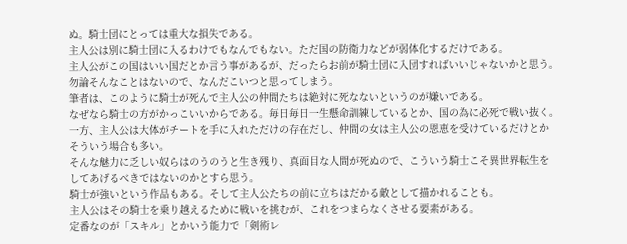ぬ。騎士団にとっては重大な損失である。
主人公は別に騎士団に入るわけでもなんでもない。ただ国の防衛力などが弱体化するだけである。
主人公がこの国はいい国だとか言う事があるが、だったらお前が騎士団に入団すればいいじゃないかと思う。
勿論そんなことはないので、なんだこいつと思ってしまう。
筆者は、このように騎士が死んで主人公の仲間たちは絶対に死なないというのが嫌いである。
なぜなら騎士の方がかっこいいからである。毎日毎日一生懸命訓練しているとか、国の為に必死で戦い抜く。
一方、主人公は大体がチートを手に入れただけの存在だし、仲間の女は主人公の恩恵を受けているだけとか
そういう場合も多い。
そんな魅力に乏しい奴らはのうのうと生き残り、真面目な人間が死ぬので、こういう騎士こそ異世界転生を
してあげるべきではないのかとすら思う。
騎士が強いという作品もある。そして主人公たちの前に立ちはだかる敵として描かれることも。
主人公はその騎士を乗り越えるために戦いを挑むが、これをつまらなくさせる要素がある。
定番なのが「スキル」とかいう能力で「剣術レ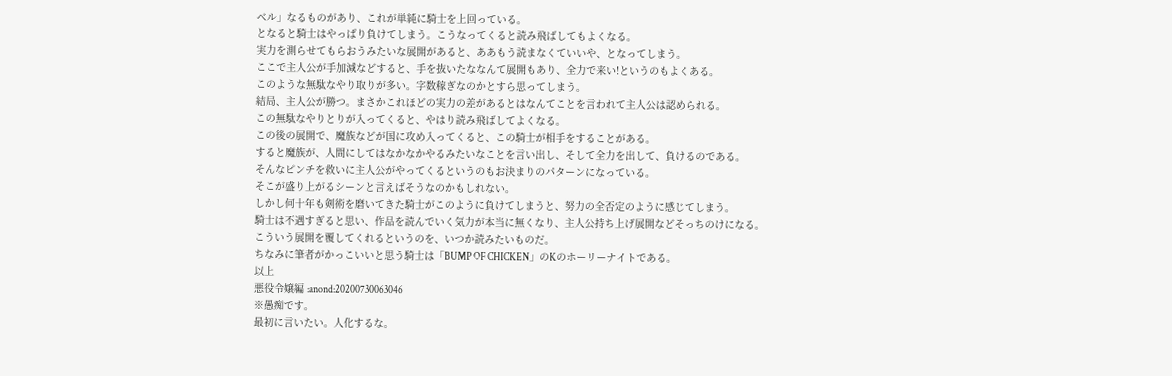ベル」なるものがあり、これが単純に騎士を上回っている。
となると騎士はやっぱり負けてしまう。こうなってくると読み飛ばしてもよくなる。
実力を測らせてもらおうみたいな展開があると、ああもう読まなくていいや、となってしまう。
ここで主人公が手加減などすると、手を抜いたななんて展開もあり、全力で来い!というのもよくある。
このような無駄なやり取りが多い。字数稼ぎなのかとすら思ってしまう。
結局、主人公が勝つ。まさかこれほどの実力の差があるとはなんてことを言われて主人公は認められる。
この無駄なやりとりが入ってくると、やはり読み飛ばしてよくなる。
この後の展開で、魔族などが国に攻め入ってくると、この騎士が相手をすることがある。
すると魔族が、人間にしてはなかなかやるみたいなことを言い出し、そして全力を出して、負けるのである。
そんなピンチを救いに主人公がやってくるというのもお決まりのパターンになっている。
そこが盛り上がるシーンと言えばそうなのかもしれない。
しかし何十年も剣術を磨いてきた騎士がこのように負けてしまうと、努力の全否定のように感じてしまう。
騎士は不遇すぎると思い、作品を読んでいく気力が本当に無くなり、主人公持ち上げ展開などそっちのけになる。
こういう展開を覆してくれるというのを、いつか読みたいものだ。
ちなみに筆者がかっこいいと思う騎士は「BUMP OF CHICKEN」のKのホーリーナイトである。
以上
悪役令嬢編 :anond:20200730063046
※愚痴です。
最初に言いたい。人化するな。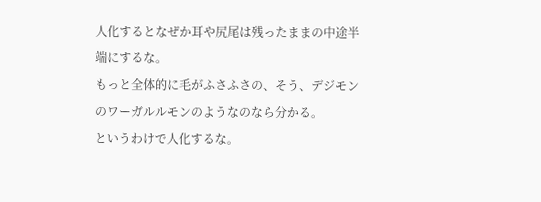人化するとなぜか耳や尻尾は残ったままの中途半端にするな。
もっと全体的に毛がふさふさの、そう、デジモンのワーガルルモンのようなのなら分かる。
というわけで人化するな。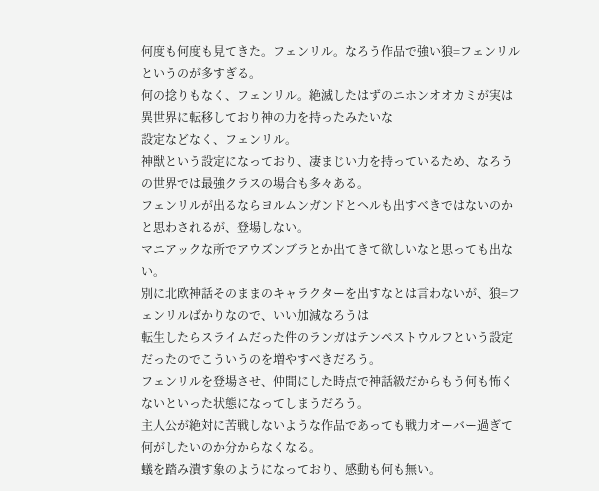何度も何度も見てきた。フェンリル。なろう作品で強い狼=フェンリルというのが多すぎる。
何の捻りもなく、フェンリル。絶滅したはずのニホンオオカミが実は異世界に転移しており神の力を持ったみたいな
設定などなく、フェンリル。
神獣という設定になっており、凄まじい力を持っているため、なろうの世界では最強クラスの場合も多々ある。
フェンリルが出るならヨルムンガンドとヘルも出すべきではないのかと思わされるが、登場しない。
マニアックな所でアウズンブラとか出てきて欲しいなと思っても出ない。
別に北欧神話そのままのキャラクターを出すなとは言わないが、狼=フェンリルばかりなので、いい加減なろうは
転生したらスライムだった件のランガはテンペストウルフという設定だったのでこういうのを増やすべきだろう。
フェンリルを登場させ、仲間にした時点で神話級だからもう何も怖くないといった状態になってしまうだろう。
主人公が絶対に苦戦しないような作品であっても戦力オーバー過ぎて何がしたいのか分からなくなる。
蟻を踏み潰す象のようになっており、感動も何も無い。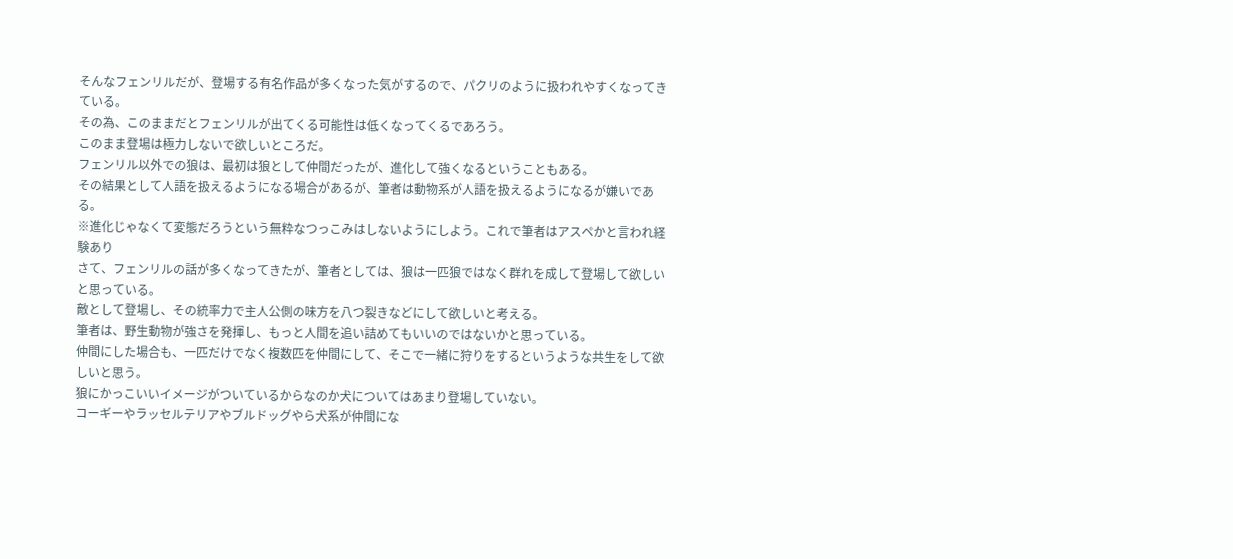そんなフェンリルだが、登場する有名作品が多くなった気がするので、パクリのように扱われやすくなってきている。
その為、このままだとフェンリルが出てくる可能性は低くなってくるであろう。
このまま登場は極力しないで欲しいところだ。
フェンリル以外での狼は、最初は狼として仲間だったが、進化して強くなるということもある。
その結果として人語を扱えるようになる場合があるが、筆者は動物系が人語を扱えるようになるが嫌いである。
※進化じゃなくて変態だろうという無粋なつっこみはしないようにしよう。これで筆者はアスペかと言われ経験あり
さて、フェンリルの話が多くなってきたが、筆者としては、狼は一匹狼ではなく群れを成して登場して欲しいと思っている。
敵として登場し、その統率力で主人公側の味方を八つ裂きなどにして欲しいと考える。
筆者は、野生動物が強さを発揮し、もっと人間を追い詰めてもいいのではないかと思っている。
仲間にした場合も、一匹だけでなく複数匹を仲間にして、そこで一緒に狩りをするというような共生をして欲しいと思う。
狼にかっこいいイメージがついているからなのか犬についてはあまり登場していない。
コーギーやラッセルテリアやブルドッグやら犬系が仲間にな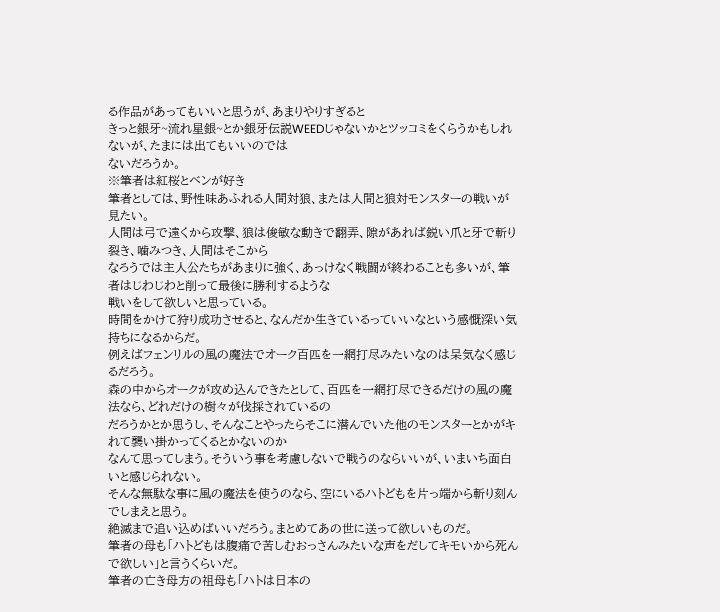る作品があってもいいと思うが、あまりやりすぎると
きっと銀牙~流れ星銀~とか銀牙伝説WEEDじゃないかとツッコミをくらうかもしれないが、たまには出てもいいのでは
ないだろうか。
※筆者は紅桜とベンが好き
筆者としては、野性味あふれる人間対狼、または人間と狼対モンスターの戦いが見たい。
人間は弓で遠くから攻撃、狼は俊敏な動きで翻弄、隙があれば鋭い爪と牙で斬り裂き、噛みつき、人間はそこから
なろうでは主人公たちがあまりに強く、あっけなく戦闘が終わることも多いが、筆者はじわじわと削って最後に勝利するような
戦いをして欲しいと思っている。
時間をかけて狩り成功させると、なんだか生きているっていいなという感慨深い気持ちになるからだ。
例えばフェンリルの風の魔法でオーク百匹を一網打尽みたいなのは呆気なく感じるだろう。
森の中からオークが攻め込んできたとして、百匹を一網打尽できるだけの風の魔法なら、どれだけの樹々が伐採されているの
だろうかとか思うし、そんなことやったらそこに潜んでいた他のモンスターとかがキれて襲い掛かってくるとかないのか
なんて思ってしまう。そういう事を考慮しないで戦うのならいいが、いまいち面白いと感じられない。
そんな無駄な事に風の魔法を使うのなら、空にいるハトどもを片っ端から斬り刻んでしまえと思う。
絶滅まで追い込めばいいだろう。まとめてあの世に送って欲しいものだ。
筆者の母も「ハトどもは腹痛で苦しむおっさんみたいな声をだしてキモいから死んで欲しい」と言うくらいだ。
筆者の亡き母方の祖母も「ハトは日本の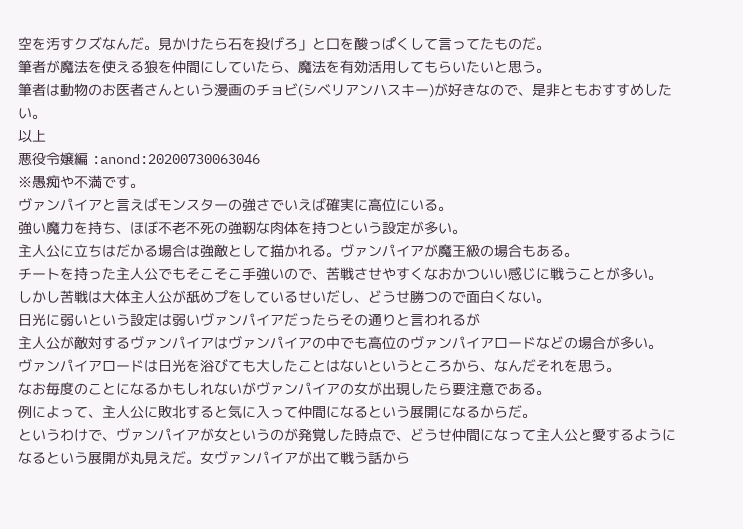空を汚すクズなんだ。見かけたら石を投げろ」と口を酸っぱくして言ってたものだ。
筆者が魔法を使える狼を仲間にしていたら、魔法を有効活用してもらいたいと思う。
筆者は動物のお医者さんという漫画のチョビ(シベリアンハスキー)が好きなので、是非ともおすすめしたい。
以上
悪役令嬢編 :anond:20200730063046
※愚痴や不満です。
ヴァンパイアと言えばモンスターの強さでいえば確実に高位にいる。
強い魔力を持ち、ほぼ不老不死の強靭な肉体を持つという設定が多い。
主人公に立ちはだかる場合は強敵として描かれる。ヴァンパイアが魔王級の場合もある。
チートを持った主人公でもそこそこ手強いので、苦戦させやすくなおかついい感じに戦うことが多い。
しかし苦戦は大体主人公が舐めプをしているせいだし、どうせ勝つので面白くない。
日光に弱いという設定は弱いヴァンパイアだったらその通りと言われるが
主人公が敵対するヴァンパイアはヴァンパイアの中でも高位のヴァンパイアロードなどの場合が多い。
ヴァンパイアロードは日光を浴びても大したことはないというところから、なんだそれを思う。
なお毎度のことになるかもしれないがヴァンパイアの女が出現したら要注意である。
例によって、主人公に敗北すると気に入って仲間になるという展開になるからだ。
というわけで、ヴァンパイアが女というのが発覚した時点で、どうせ仲間になって主人公と愛するように
なるという展開が丸見えだ。女ヴァンパイアが出て戦う話から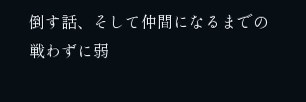倒す話、そして仲間になるまでの
戦わずに弱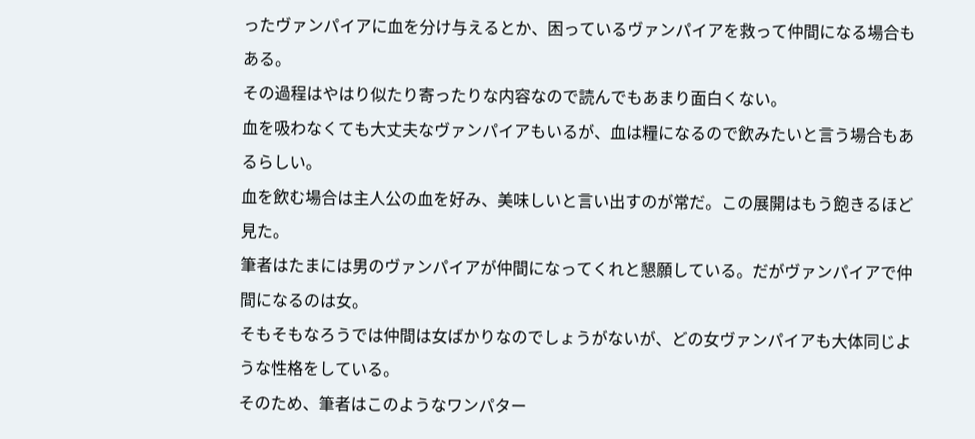ったヴァンパイアに血を分け与えるとか、困っているヴァンパイアを救って仲間になる場合もある。
その過程はやはり似たり寄ったりな内容なので読んでもあまり面白くない。
血を吸わなくても大丈夫なヴァンパイアもいるが、血は糧になるので飲みたいと言う場合もあるらしい。
血を飲む場合は主人公の血を好み、美味しいと言い出すのが常だ。この展開はもう飽きるほど見た。
筆者はたまには男のヴァンパイアが仲間になってくれと懇願している。だがヴァンパイアで仲間になるのは女。
そもそもなろうでは仲間は女ばかりなのでしょうがないが、どの女ヴァンパイアも大体同じような性格をしている。
そのため、筆者はこのようなワンパター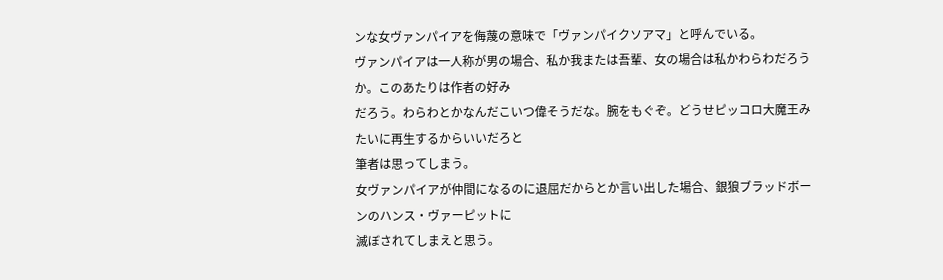ンな女ヴァンパイアを侮蔑の意味で「ヴァンパイクソアマ」と呼んでいる。
ヴァンパイアは一人称が男の場合、私か我または吾輩、女の場合は私かわらわだろうか。このあたりは作者の好み
だろう。わらわとかなんだこいつ偉そうだな。腕をもぐぞ。どうせピッコロ大魔王みたいに再生するからいいだろと
筆者は思ってしまう。
女ヴァンパイアが仲間になるのに退屈だからとか言い出した場合、銀狼ブラッドボーンのハンス・ヴァーピットに
滅ぼされてしまえと思う。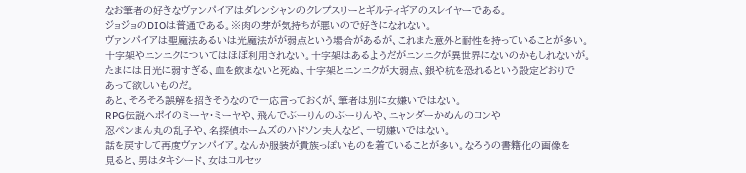なお筆者の好きなヴァンパイアはダレンシャンのクレプスリーとギルティギアのスレイヤーである。
ジョジョのDIOは普通である。※肉の芽が気持ちが悪いので好きになれない。
ヴァンパイアは聖魔法あるいは光魔法がが弱点という場合があるが、これまた意外と耐性を持っていることが多い。
十字架やニンニクについてはほぼ利用されない。十字架はあるようだがニンニクが異世界にないのかもしれないが。
たまには日光に弱すぎる、血を飲まないと死ぬ、十字架とニンニクが大弱点、銀や杭を恐れるという設定どおりで
あって欲しいものだ。
あと、そろそろ誤解を招きそうなので一応言っておくが、筆者は別に女嫌いではない。
RPG伝説ヘポイのミーヤ・ミーヤや、飛んでぶーりんのぶーりんや、ニャンダーかめんのコンや
忍ペンまん丸の乱子や、名探偵ホームズのハドソン夫人など、一切嫌いではない。
話を戻すして再度ヴァンパイア。なんか服装が貴族っぽいものを着ていることが多い。なろうの書籍化の画像を
見ると、男はタキシード、女はコルセッ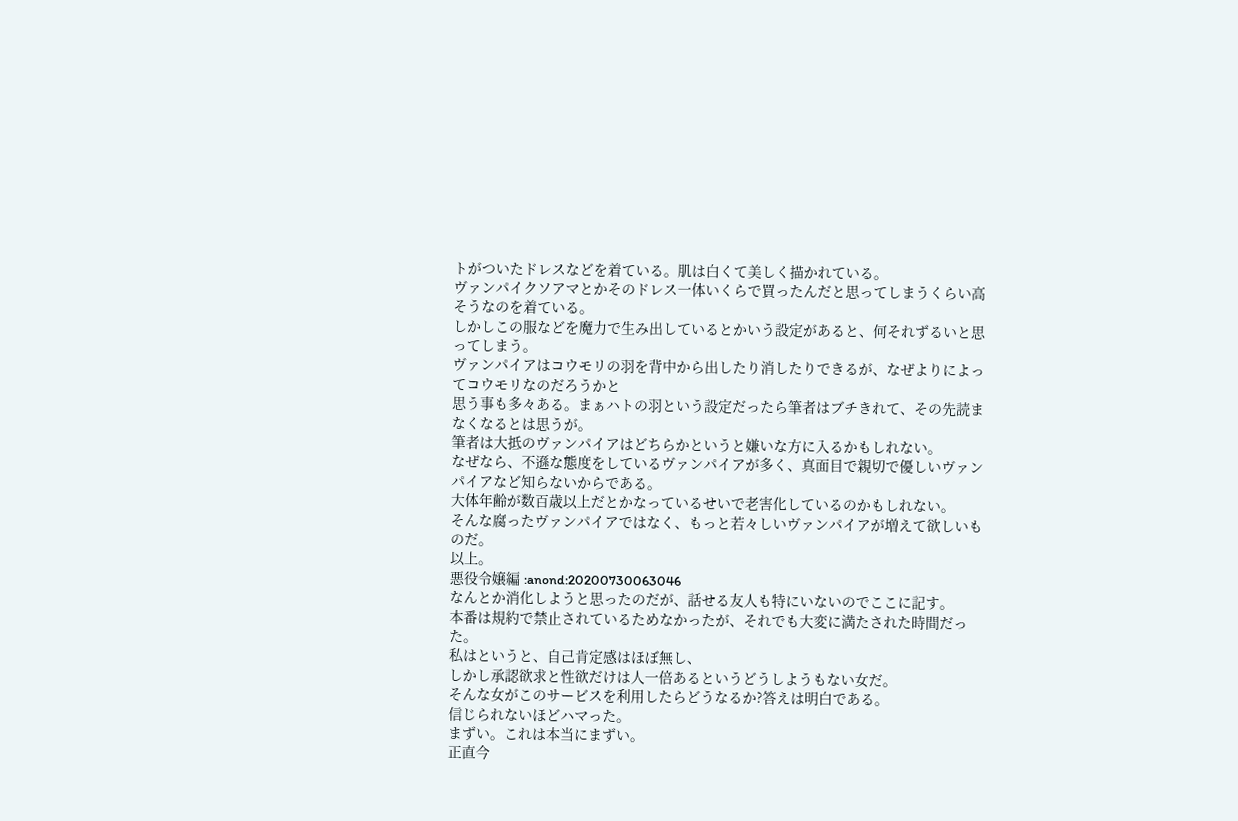トがついたドレスなどを着ている。肌は白くて美しく描かれている。
ヴァンパイクソアマとかそのドレス一体いくらで買ったんだと思ってしまうくらい高そうなのを着ている。
しかしこの服などを魔力で生み出しているとかいう設定があると、何それずるいと思ってしまう。
ヴァンパイアはコウモリの羽を背中から出したり消したりできるが、なぜよりによってコウモリなのだろうかと
思う事も多々ある。まぁハトの羽という設定だったら筆者はブチきれて、その先読まなくなるとは思うが。
筆者は大抵のヴァンパイアはどちらかというと嫌いな方に入るかもしれない。
なぜなら、不遜な態度をしているヴァンパイアが多く、真面目で親切で優しいヴァンパイアなど知らないからである。
大体年齢が数百歳以上だとかなっているせいで老害化しているのかもしれない。
そんな腐ったヴァンパイアではなく、もっと若々しいヴァンパイアが増えて欲しいものだ。
以上。
悪役令嬢編 :anond:20200730063046
なんとか消化しようと思ったのだが、話せる友人も特にいないのでここに記す。
本番は規約で禁止されているためなかったが、それでも大変に満たされた時間だった。
私はというと、自己肯定感はほぼ無し、
しかし承認欲求と性欲だけは人一倍あるというどうしようもない女だ。
そんな女がこのサービスを利用したらどうなるか?答えは明白である。
信じられないほどハマった。
まずい。これは本当にまずい。
正直今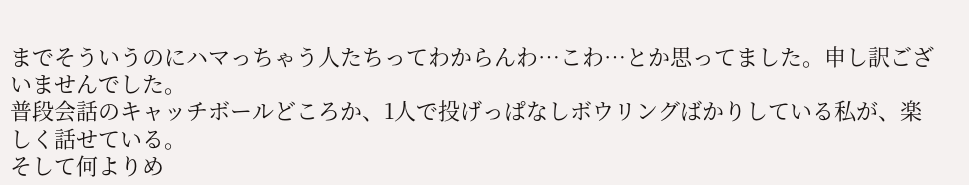までそういうのにハマっちゃう人たちってわからんわ…こわ…とか思ってました。申し訳ございませんでした。
普段会話のキャッチボールどころか、1人で投げっぱなしボウリングばかりしている私が、楽しく話せている。
そして何よりめ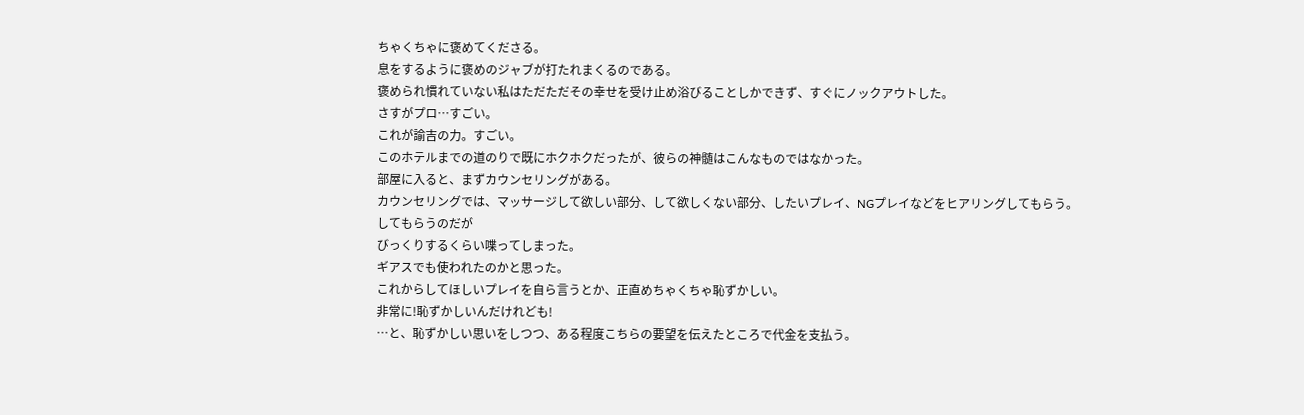ちゃくちゃに褒めてくださる。
息をするように褒めのジャブが打たれまくるのである。
褒められ慣れていない私はただただその幸せを受け止め浴びることしかできず、すぐにノックアウトした。
さすがプロ…すごい。
これが諭吉の力。すごい。
このホテルまでの道のりで既にホクホクだったが、彼らの神髄はこんなものではなかった。
部屋に入ると、まずカウンセリングがある。
カウンセリングでは、マッサージして欲しい部分、して欲しくない部分、したいプレイ、NGプレイなどをヒアリングしてもらう。
してもらうのだが
びっくりするくらい喋ってしまった。
ギアスでも使われたのかと思った。
これからしてほしいプレイを自ら言うとか、正直めちゃくちゃ恥ずかしい。
非常に!恥ずかしいんだけれども!
…と、恥ずかしい思いをしつつ、ある程度こちらの要望を伝えたところで代金を支払う。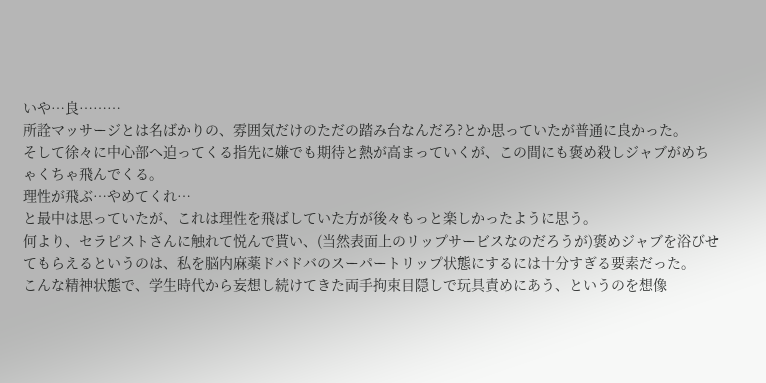いや…良………
所詮マッサージとは名ばかりの、雰囲気だけのただの踏み台なんだろ?とか思っていたが普通に良かった。
そして徐々に中心部へ迫ってくる指先に嫌でも期待と熱が高まっていくが、この間にも褒め殺しジャブがめちゃくちゃ飛んでくる。
理性が飛ぶ…やめてくれ…
と最中は思っていたが、これは理性を飛ばしていた方が後々もっと楽しかったように思う。
何より、セラピストさんに触れて悦んで貰い、(当然表面上のリップサービスなのだろうが)褒めジャブを浴びせてもらえるというのは、私を脳内麻薬ドバドバのスーパートリップ状態にするには十分すぎる要素だった。
こんな精神状態で、学生時代から妄想し続けてきた両手拘束目隠しで玩具責めにあう、というのを想像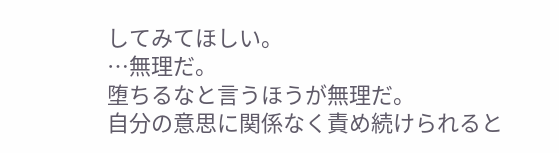してみてほしい。
…無理だ。
堕ちるなと言うほうが無理だ。
自分の意思に関係なく責め続けられると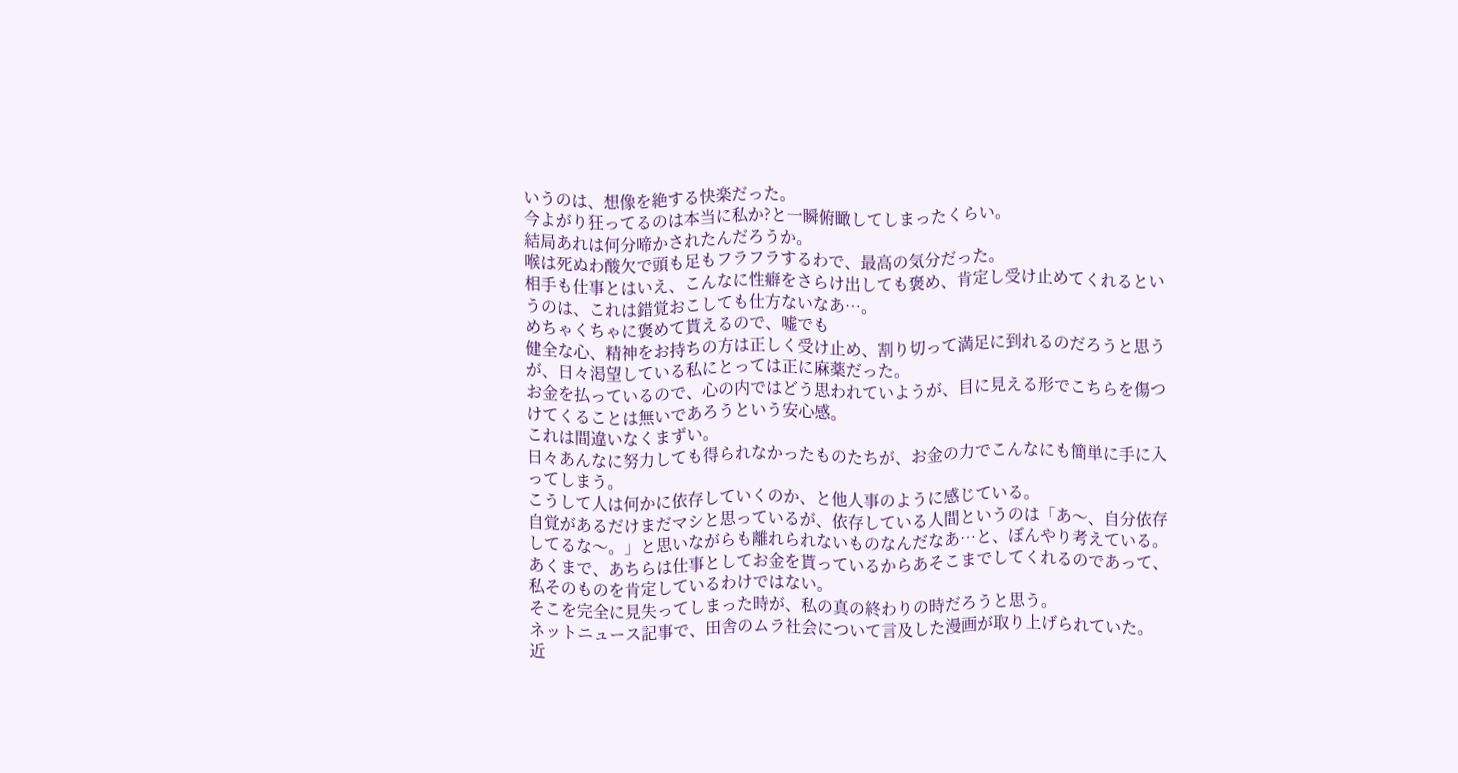いうのは、想像を絶する快楽だった。
今よがり狂ってるのは本当に私か?と一瞬俯瞰してしまったくらい。
結局あれは何分啼かされたんだろうか。
喉は死ぬわ酸欠で頭も足もフラフラするわで、最高の気分だった。
相手も仕事とはいえ、こんなに性癖をさらけ出しても褒め、肯定し受け止めてくれるというのは、これは錯覚おこしても仕方ないなあ…。
めちゃくちゃに褒めて貰えるので、嘘でも
健全な心、精神をお持ちの方は正しく受け止め、割り切って満足に到れるのだろうと思うが、日々渇望している私にとっては正に麻薬だった。
お金を払っているので、心の内ではどう思われていようが、目に見える形でこちらを傷つけてくることは無いであろうという安心感。
これは間違いなくまずい。
日々あんなに努力しても得られなかったものたちが、お金の力でこんなにも簡単に手に入ってしまう。
こうして人は何かに依存していくのか、と他人事のように感じている。
自覚があるだけまだマシと思っているが、依存している人間というのは「あ〜、自分依存してるな〜。」と思いながらも離れられないものなんだなあ…と、ぼんやり考えている。
あくまで、あちらは仕事としてお金を貰っているからあそこまでしてくれるのであって、私そのものを肯定しているわけではない。
そこを完全に見失ってしまった時が、私の真の終わりの時だろうと思う。
ネットニュース記事で、田舎のムラ社会について言及した漫画が取り上げられていた。
近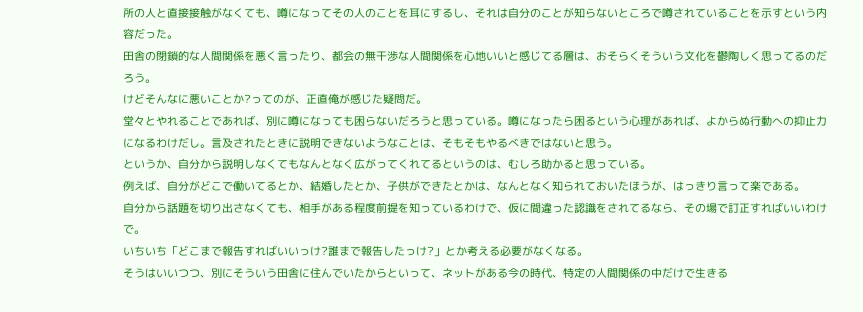所の人と直接接触がなくても、噂になってその人のことを耳にするし、それは自分のことが知らないところで噂されていることを示すという内容だった。
田舎の閉鎖的な人間関係を悪く言ったり、都会の無干渉な人間関係を心地いいと感じてる層は、おそらくそういう文化を鬱陶しく思ってるのだろう。
けどそんなに悪いことか?ってのが、正直俺が感じた疑問だ。
堂々とやれることであれば、別に噂になっても困らないだろうと思っている。噂になったら困るという心理があれば、よからぬ行動への抑止力になるわけだし。言及されたときに説明できないようなことは、そもそもやるべきではないと思う。
というか、自分から説明しなくてもなんとなく広がってくれてるというのは、むしろ助かると思っている。
例えば、自分がどこで働いてるとか、結婚したとか、子供ができたとかは、なんとなく知られておいたほうが、はっきり言って楽である。
自分から話題を切り出さなくても、相手がある程度前提を知っているわけで、仮に間違った認識をされてるなら、その場で訂正すればいいわけで。
いちいち「どこまで報告すればいいっけ?誰まで報告したっけ?」とか考える必要がなくなる。
そうはいいつつ、別にそういう田舎に住んでいたからといって、ネットがある今の時代、特定の人間関係の中だけで生きる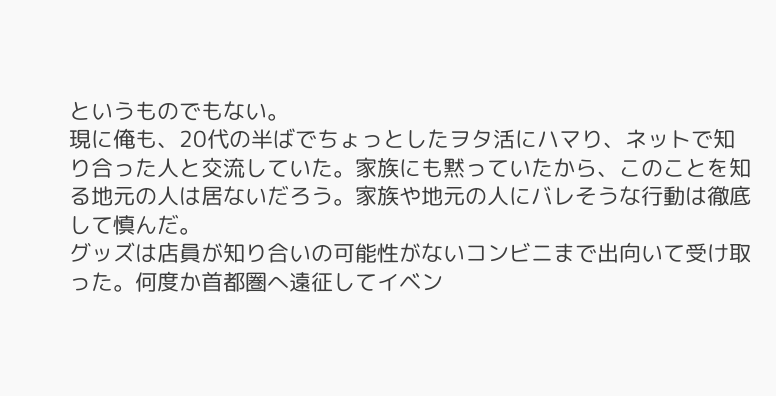というものでもない。
現に俺も、20代の半ばでちょっとしたヲタ活にハマり、ネットで知り合った人と交流していた。家族にも黙っていたから、このことを知る地元の人は居ないだろう。家族や地元の人にバレそうな行動は徹底して慎んだ。
グッズは店員が知り合いの可能性がないコンビニまで出向いて受け取った。何度か首都圏へ遠征してイベン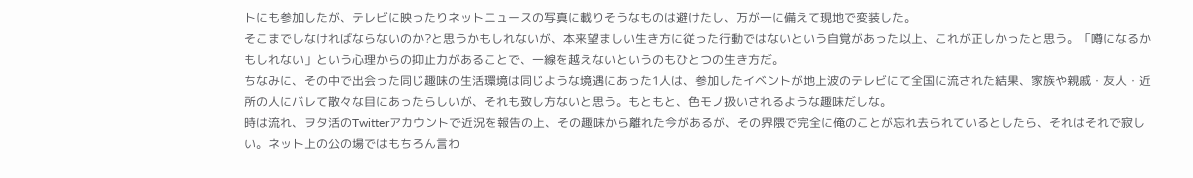トにも参加したが、テレビに映ったりネットニュースの写真に載りそうなものは避けたし、万が一に備えて現地で変装した。
そこまでしなければならないのか?と思うかもしれないが、本来望ましい生き方に従った行動ではないという自覚があった以上、これが正しかったと思う。「噂になるかもしれない」という心理からの抑止力があることで、一線を越えないというのもひとつの生き方だ。
ちなみに、その中で出会った同じ趣味の生活環境は同じような境遇にあった1人は、参加したイベントが地上波のテレビにて全国に流された結果、家族や親戚・友人・近所の人にバレて散々な目にあったらしいが、それも致し方ないと思う。もともと、色モノ扱いされるような趣味だしな。
時は流れ、ヲタ活のTwitterアカウントで近況を報告の上、その趣味から離れた今があるが、その界隈で完全に俺のことが忘れ去られているとしたら、それはそれで寂しい。ネット上の公の場ではもちろん言わ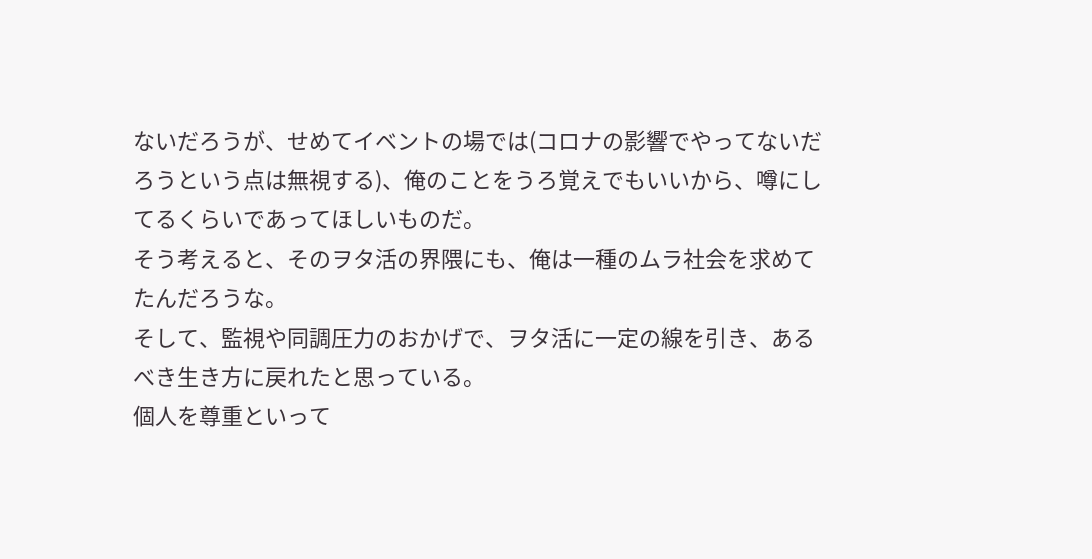ないだろうが、せめてイベントの場では(コロナの影響でやってないだろうという点は無視する)、俺のことをうろ覚えでもいいから、噂にしてるくらいであってほしいものだ。
そう考えると、そのヲタ活の界隈にも、俺は一種のムラ社会を求めてたんだろうな。
そして、監視や同調圧力のおかげで、ヲタ活に一定の線を引き、あるべき生き方に戻れたと思っている。
個人を尊重といって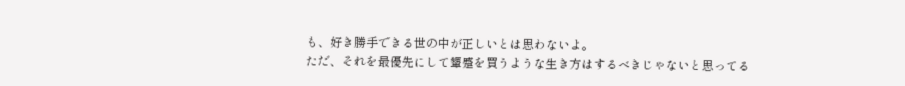も、好き勝手できる世の中が正しいとは思わないよ。
ただ、それを最優先にして顰蹙を買うような生き方はするべきじゃないと思ってる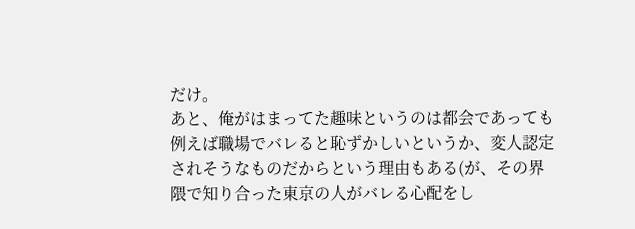だけ。
あと、俺がはまってた趣味というのは都会であっても例えば職場でバレると恥ずかしいというか、変人認定されそうなものだからという理由もある(が、その界隈で知り合った東京の人がバレる心配をし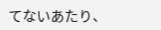てないあたり、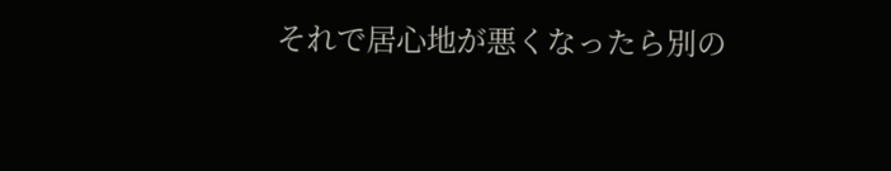それで居心地が悪くなったら別の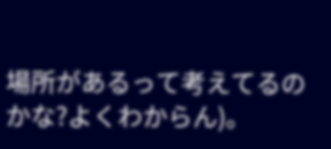場所があるって考えてるのかな?よくわからん)。